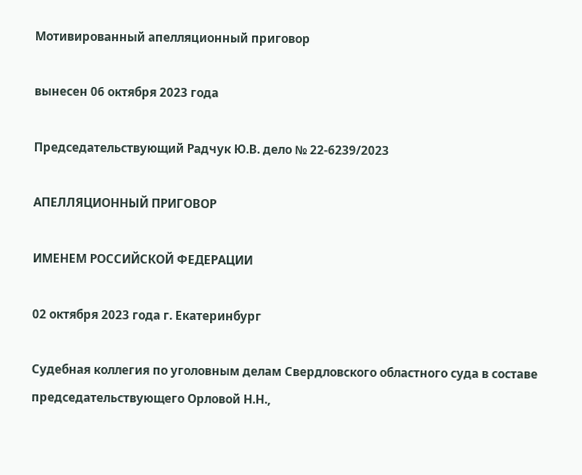Мотивированный апелляционный приговор

вынесен 06 октября 2023 года

Председательствующий Радчук Ю.В. дело № 22-6239/2023

АПЕЛЛЯЦИОННЫЙ ПРИГОВОР

ИМЕНЕМ РОССИЙСКОЙ ФЕДЕРАЦИИ

02 октября 2023 года г. Екатеринбург

Судебная коллегия по уголовным делам Свердловского областного суда в составе председательствующего Орловой Н.Н.,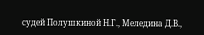судей Полушкиной Н.Г., Меледина Д.В.,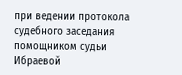при ведении протокола судебного заседания помощником судьи Ибраевой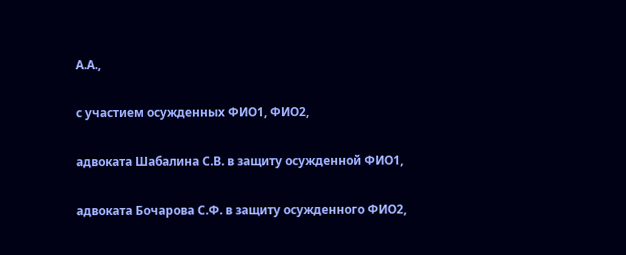А.А.,

с участием осужденных ФИО1, ФИО2,

адвоката Шабалина С.В. в защиту осужденной ФИО1,

адвоката Бочарова С.Ф. в защиту осужденного ФИО2,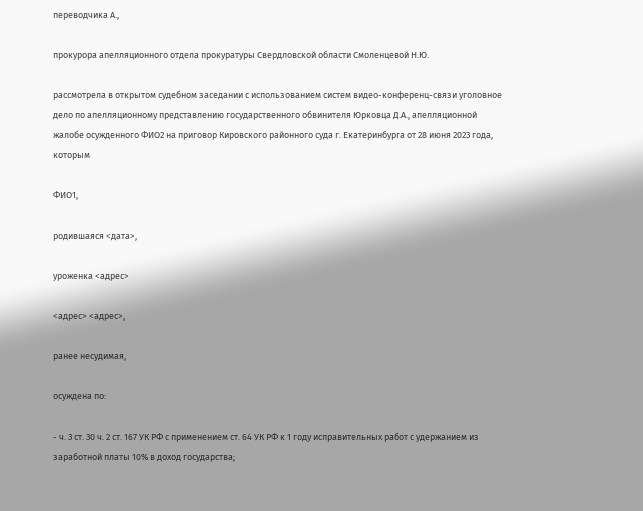переводчика А.,

прокурора апелляционного отдела прокуратуры Свердловской области Смоленцевой Н.Ю.

рассмотрела в открытом судебном заседании с использованием систем видео-конференц-связи уголовное дело по апелляционному представлению государственного обвинителя Юрковца Д.А., апелляционной жалобе осужденного ФИО2 на приговор Кировского районного суда г. Екатеринбурга от 28 июня 2023 года, которым

ФИО1,

родившаяся <дата>,

уроженка <адрес>

<адрес> <адрес>,

ранее несудимая,

осуждена по:

- ч. 3 ст. 30 ч. 2 ст. 167 УК РФ с применением ст. 64 УК РФ к 1 году исправительных работ с удержанием из заработной платы 10% в доход государства;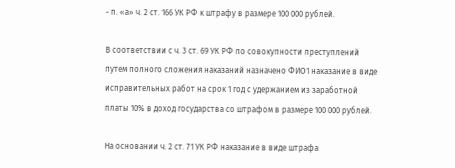- п. «а» ч. 2 ст. 166 УК РФ к штрафу в размере 100 000 рублей.

В соответствии с ч. 3 ст. 69 УК РФ по совокупности преступлений путем полного сложения наказаний назначено ФИО1 наказание в виде исправительных работ на срок 1 год с удержанием из заработной платы 10% в доход государства со штрафом в размере 100 000 рублей.

На основании ч. 2 ст. 71 УК РФ наказание в виде штрафа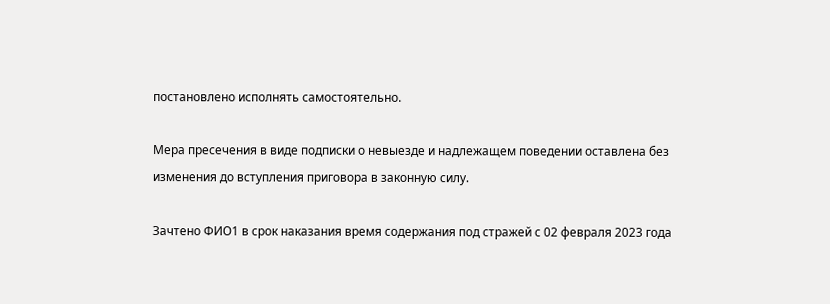постановлено исполнять самостоятельно.

Мера пресечения в виде подписки о невыезде и надлежащем поведении оставлена без изменения до вступления приговора в законную силу.

Зачтено ФИО1 в срок наказания время содержания под стражей с 02 февраля 2023 года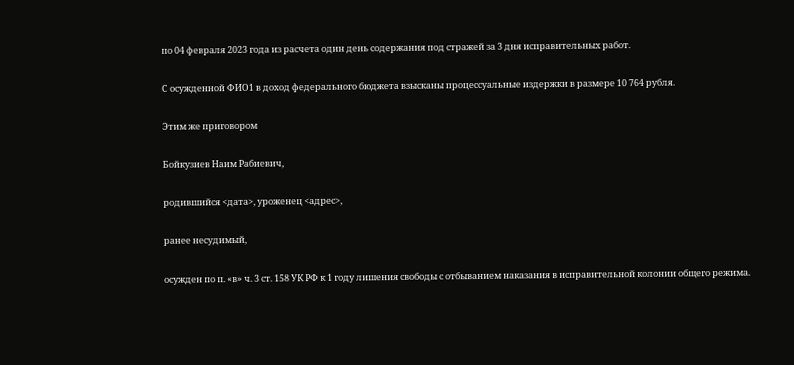по 04 февраля 2023 года из расчета один день содержания под стражей за 3 дня исправительных работ.

С осужденной ФИО1 в доход федерального бюджета взысканы процессуальные издержки в размере 10 764 рубля.

Этим же приговором

Бойкузиев Наим Рабиевич,

родившийся <дата>, уроженец <адрес>,

ранее несудимый,

осужден по п. «в» ч. 3 ст. 158 УК РФ к 1 году лишения свободы с отбыванием наказания в исправительной колонии общего режима.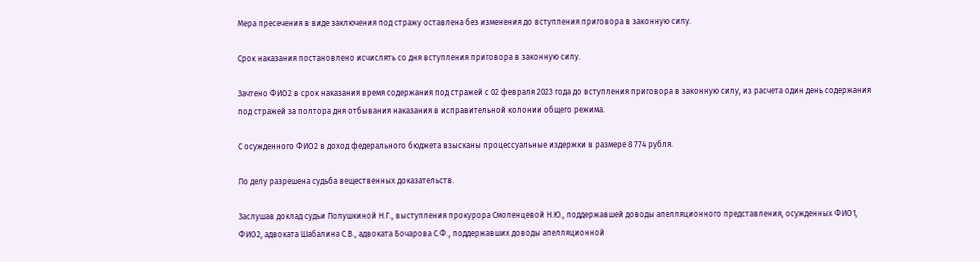Мера пресечения в виде заключения под стражу оставлена без изменения до вступления приговора в законную силу.

Срок наказания постановлено исчислять со дня вступления приговора в законную силу.

Зачтено ФИО2 в срок наказания время содержания под стражей с 02 февраля 2023 года до вступления приговора в законную силу, из расчета один день содержания под стражей за полтора дня отбывания наказания в исправительной колонии общего режима.

С осужденного ФИО2 в доход федерального бюджета взысканы процессуальные издержки в размере 8 774 рубля.

По делу разрешена судьба вещественных доказательств.

Заслушав доклад судьи Полушкиной Н.Г., выступления прокурора Смоленцевой Н.Ю., поддержавшей доводы апелляционного представления, осужденных ФИО1, ФИО2, адвоката Шабалина С.В., адвоката Бочарова С.Ф., поддержавших доводы апелляционной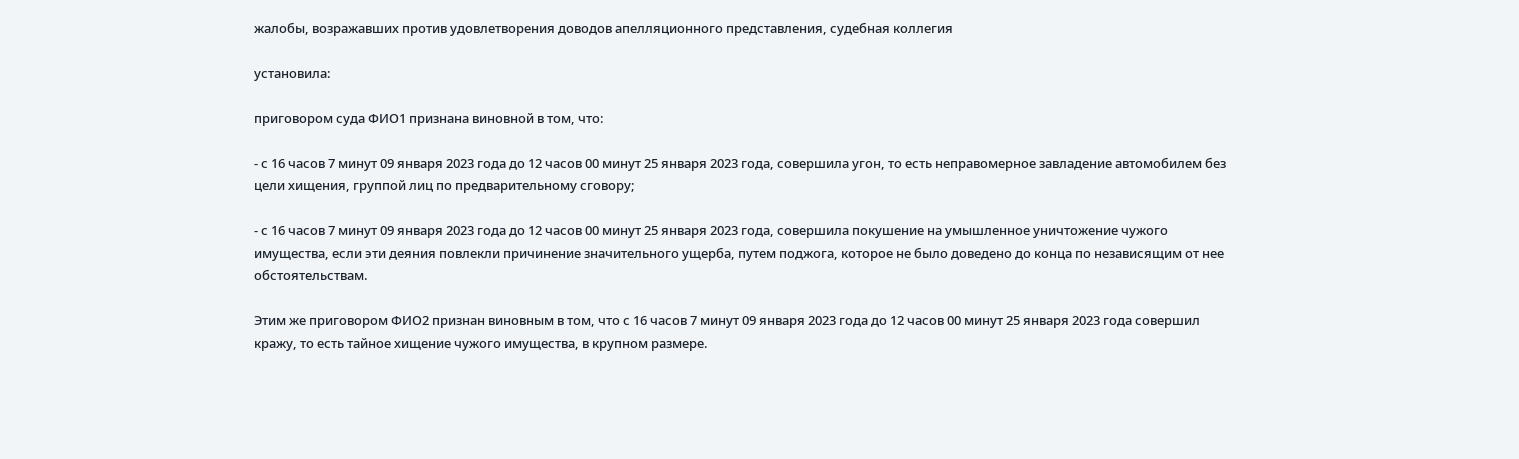жалобы, возражавших против удовлетворения доводов апелляционного представления, судебная коллегия

установила:

приговором суда ФИО1 признана виновной в том, что:

- с 16 часов 7 минут 09 января 2023 года до 12 часов 00 минут 25 января 2023 года, совершила угон, то есть неправомерное завладение автомобилем без цели хищения, группой лиц по предварительному сговору;

- с 16 часов 7 минут 09 января 2023 года до 12 часов 00 минут 25 января 2023 года, совершила покушение на умышленное уничтожение чужого имущества, если эти деяния повлекли причинение значительного ущерба, путем поджога, которое не было доведено до конца по независящим от нее обстоятельствам.

Этим же приговором ФИО2 признан виновным в том, что с 16 часов 7 минут 09 января 2023 года до 12 часов 00 минут 25 января 2023 года совершил кражу, то есть тайное хищение чужого имущества, в крупном размере.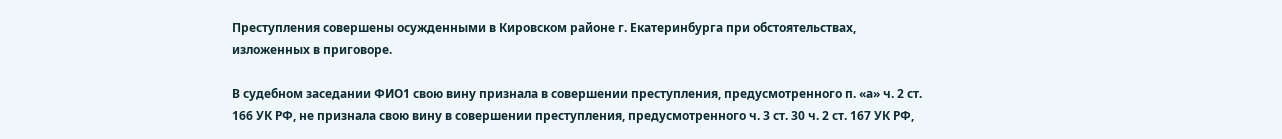Преступления совершены осужденными в Кировском районе г. Екатеринбурга при обстоятельствах, изложенных в приговоре.

В судебном заседании ФИО1 свою вину признала в совершении преступления, предусмотренного п. «а» ч. 2 ст. 166 УК РФ, не признала свою вину в совершении преступления, предусмотренного ч. 3 ст. 30 ч. 2 ст. 167 УК РФ,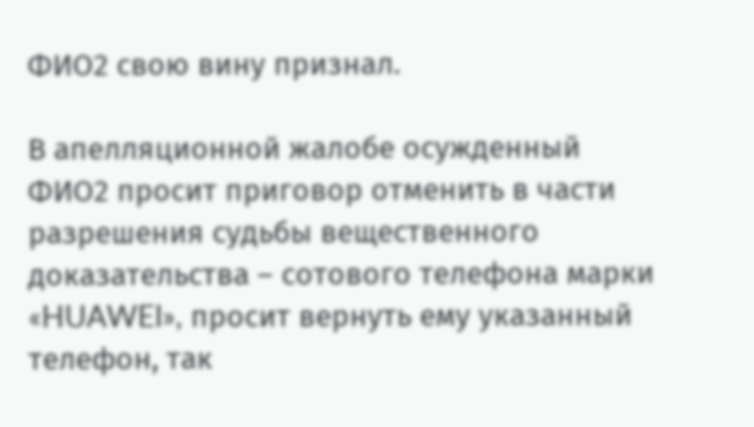ФИО2 свою вину признал.

В апелляционной жалобе осужденный ФИО2 просит приговор отменить в части разрешения судьбы вещественного доказательства – сотового телефона марки «HUAWEI», просит вернуть ему указанный телефон, так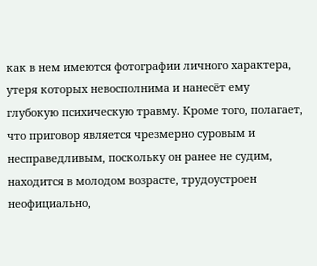как в нем имеются фотографии личного характера, утеря которых невосполнима и нанесёт ему глубокую психическую травму. Кроме того, полагает, что приговор является чрезмерно суровым и несправедливым, поскольку он ранее не судим, находится в молодом возрасте, трудоустроен неофициально,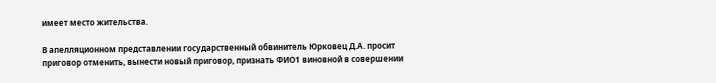имеет место жительства.

В апелляционном представлении государственный обвинитель Юрковец Д.А. просит приговор отменить, вынести новый приговор, признать ФИО1 виновной в совершении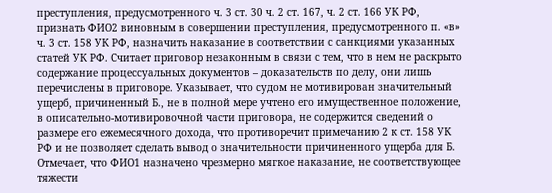преступления, предусмотренного ч. 3 ст. 30 ч. 2 ст. 167, ч. 2 ст. 166 УК РФ, признать ФИО2 виновным в совершении преступления, предусмотренного п. «в» ч. 3 ст. 158 УК РФ, назначить наказание в соответствии с санкциями указанных статей УК РФ. Считает приговор незаконным в связи с тем, что в нем не раскрыто содержание процессуальных документов – доказательств по делу, они лишь перечислены в приговоре. Указывает, что судом не мотивирован значительный ущерб, причиненный Б., не в полной мере учтено его имущественное положение, в описательно-мотивировочной части приговора, не содержится сведений о размере его ежемесячного дохода, что противоречит примечанию 2 к ст. 158 УК РФ и не позволяет сделать вывод о значительности причиненного ущерба для Б. Отмечает, что ФИО1 назначено чрезмерно мягкое наказание, не соответствующее тяжести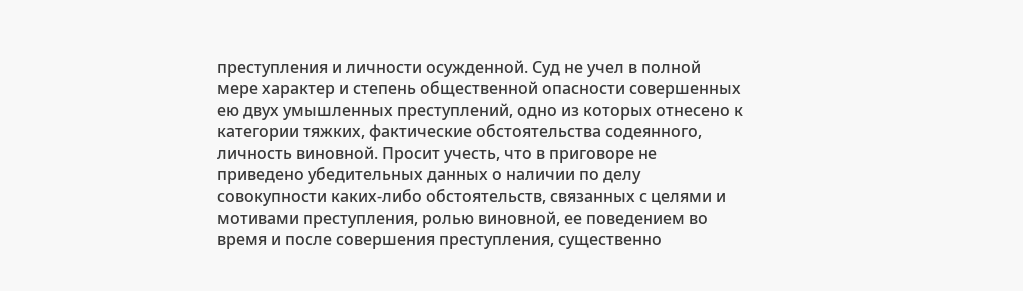преступления и личности осужденной. Суд не учел в полной мере характер и степень общественной опасности совершенных ею двух умышленных преступлений, одно из которых отнесено к категории тяжких, фактические обстоятельства содеянного, личность виновной. Просит учесть, что в приговоре не приведено убедительных данных о наличии по делу совокупности каких-либо обстоятельств, связанных с целями и мотивами преступления, ролью виновной, ее поведением во время и после совершения преступления, существенно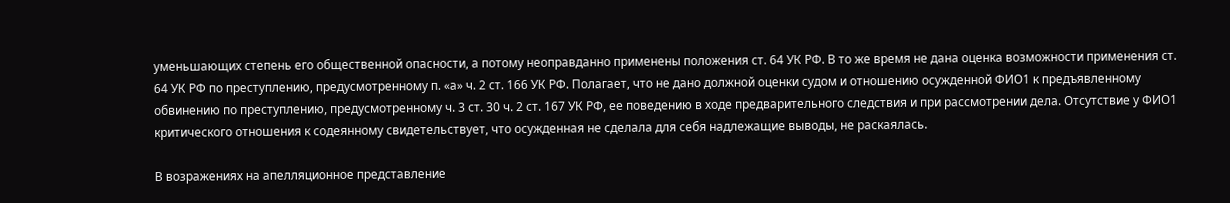уменьшающих степень его общественной опасности, а потому неоправданно применены положения ст. 64 УК РФ. В то же время не дана оценка возможности применения ст. 64 УК РФ по преступлению, предусмотренному п. «а» ч. 2 ст. 166 УК РФ. Полагает, что не дано должной оценки судом и отношению осужденной ФИО1 к предъявленному обвинению по преступлению, предусмотренному ч. 3 ст. 30 ч. 2 ст. 167 УК РФ, ее поведению в ходе предварительного следствия и при рассмотрении дела. Отсутствие у ФИО1 критического отношения к содеянному свидетельствует, что осужденная не сделала для себя надлежащие выводы, не раскаялась.

В возражениях на апелляционное представление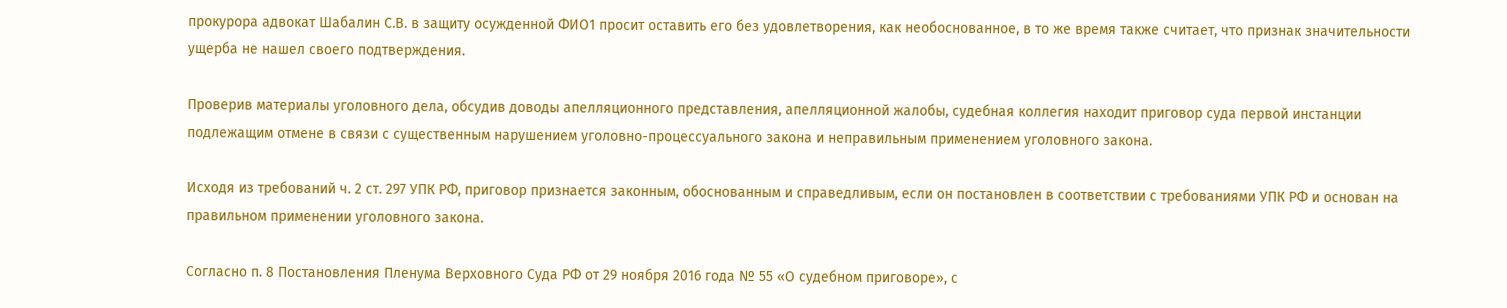прокурора адвокат Шабалин С.В. в защиту осужденной ФИО1 просит оставить его без удовлетворения, как необоснованное, в то же время также считает, что признак значительности ущерба не нашел своего подтверждения.

Проверив материалы уголовного дела, обсудив доводы апелляционного представления, апелляционной жалобы, судебная коллегия находит приговор суда первой инстанции подлежащим отмене в связи с существенным нарушением уголовно-процессуального закона и неправильным применением уголовного закона.

Исходя из требований ч. 2 ст. 297 УПК РФ, приговор признается законным, обоснованным и справедливым, если он постановлен в соответствии с требованиями УПК РФ и основан на правильном применении уголовного закона.

Согласно п. 8 Постановления Пленума Верховного Суда РФ от 29 ноября 2016 года № 55 «О судебном приговоре», с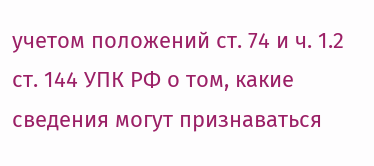учетом положений ст. 74 и ч. 1.2 ст. 144 УПК РФ о том, какие сведения могут признаваться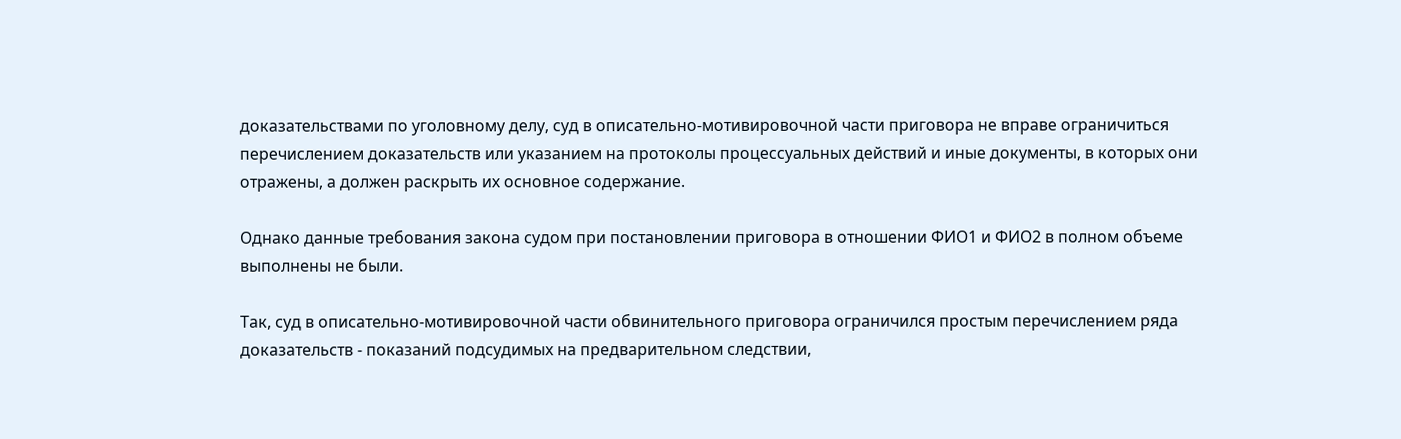доказательствами по уголовному делу, суд в описательно-мотивировочной части приговора не вправе ограничиться перечислением доказательств или указанием на протоколы процессуальных действий и иные документы, в которых они отражены, а должен раскрыть их основное содержание.

Однако данные требования закона судом при постановлении приговора в отношении ФИО1 и ФИО2 в полном объеме выполнены не были.

Так, суд в описательно-мотивировочной части обвинительного приговора ограничился простым перечислением ряда доказательств - показаний подсудимых на предварительном следствии,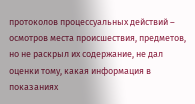протоколов процессуальных действий – осмотров места происшествия, предметов, но не раскрыл их содержание, не дал оценки тому, какая информация в показаниях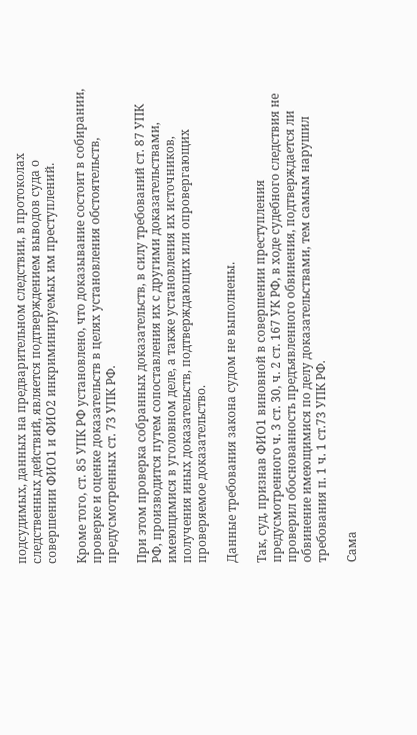подсудимых, данных на предварительном следствии, в протоколах следственных действий, является подтверждением выводов суда о совершении ФИО1 и ФИО2 инкриминируемых им преступлений.

Кроме того, ст. 85 УПК РФ установлено, что доказывание состоит в собирании, проверке и оценке доказательств в целях установления обстоятельств, предусмотренных ст. 73 УПК РФ.

При этом проверка собранных доказательств, в силу требований ст. 87 УПК РФ, производится путем сопоставления их с другими доказательствами, имеющимися в уголовном деле, а также установления их источников, получения иных доказательств, подтверждающих или опровергающих проверяемое доказательство.

Данные требования закона судом не выполнены.

Так, суд, признав ФИО1 виновной в совершении преступления предусмотренного ч. 3 ст. 30, ч. 2 ст. 167 УК РФ, в ходе судебного следствия не проверил обоснованность предъявленного обвинения, подтверждается ли обвинение имеющимися по делу доказательствами, тем самым нарушил требования п. 1 ч. 1 ст.73 УПК РФ.

Сама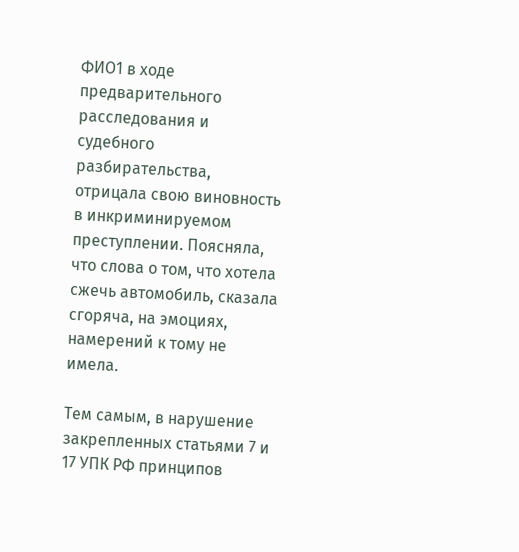ФИО1 в ходе предварительного расследования и судебного разбирательства, отрицала свою виновность в инкриминируемом преступлении. Поясняла, что слова о том, что хотела сжечь автомобиль, сказала сгоряча, на эмоциях, намерений к тому не имела.

Тем самым, в нарушение закрепленных статьями 7 и 17 УПК РФ принципов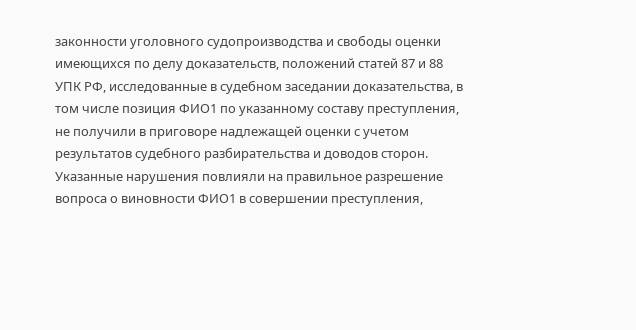законности уголовного судопроизводства и свободы оценки имеющихся по делу доказательств, положений статей 87 и 88 УПК РФ, исследованные в судебном заседании доказательства, в том числе позиция ФИО1 по указанному составу преступления, не получили в приговоре надлежащей оценки с учетом результатов судебного разбирательства и доводов сторон. Указанные нарушения повлияли на правильное разрешение вопроса о виновности ФИО1 в совершении преступления,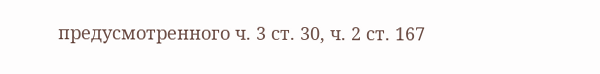предусмотренного ч. 3 ст. 30, ч. 2 ст. 167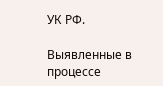УК РФ.

Выявленные в процессе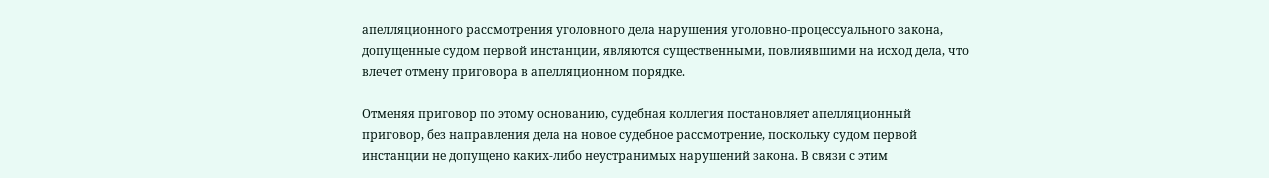апелляционного рассмотрения уголовного дела нарушения уголовно-процессуального закона, допущенные судом первой инстанции, являются существенными, повлиявшими на исход дела, что влечет отмену приговора в апелляционном порядке.

Отменяя приговор по этому основанию, судебная коллегия постановляет апелляционный приговор, без направления дела на новое судебное рассмотрение, поскольку судом первой инстанции не допущено каких-либо неустранимых нарушений закона. В связи с этим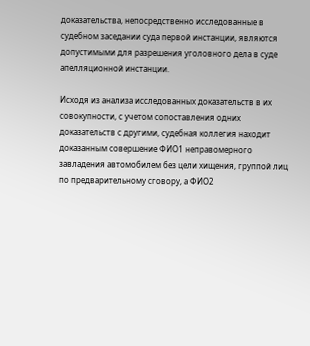доказательства, непосредственно исследованные в судебном заседании суда первой инстанции, являются допустимыми для разрешения уголовного дела в суде апелляционной инстанции.

Исходя из анализа исследованных доказательств в их совокупности, с учетом сопоставления одних доказательств с другими, судебная коллегия находит доказанным совершение ФИО1 неправомерного завладения автомобилем без цели хищения, группой лиц по предварительному сговору, а ФИО2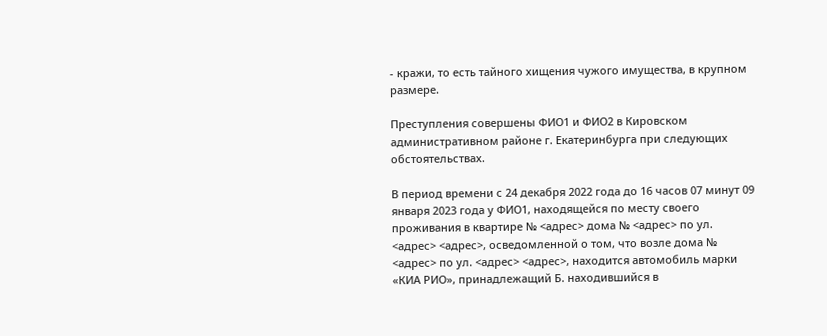- кражи, то есть тайного хищения чужого имущества, в крупном размере.

Преступления совершены ФИО1 и ФИО2 в Кировском административном районе г. Екатеринбурга при следующих обстоятельствах.

В период времени с 24 декабря 2022 года до 16 часов 07 минут 09 января 2023 года у ФИО1, находящейся по месту своего проживания в квартире № <адрес> дома № <адрес> по ул. <адрес> <адрес>, осведомленной о том, что возле дома № <адрес> по ул. <адрес> <адрес>, находится автомобиль марки «КИА РИО», принадлежащий Б. находившийся в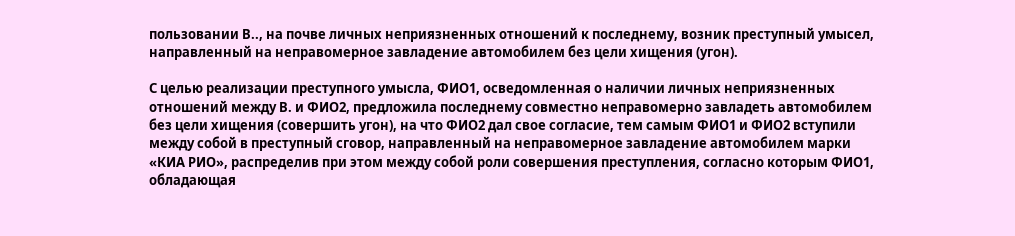пользовании В.., на почве личных неприязненных отношений к последнему, возник преступный умысел, направленный на неправомерное завладение автомобилем без цели хищения (угон).

С целью реализации преступного умысла, ФИО1, осведомленная о наличии личных неприязненных отношений между В. и ФИО2, предложила последнему совместно неправомерно завладеть автомобилем без цели хищения (совершить угон), на что ФИО2 дал свое согласие, тем самым ФИО1 и ФИО2 вступили между собой в преступный сговор, направленный на неправомерное завладение автомобилем марки «КИА РИО», распределив при этом между собой роли совершения преступления, согласно которым ФИО1, обладающая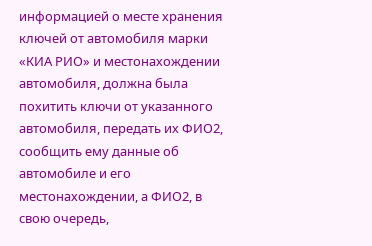информацией о месте хранения ключей от автомобиля марки «КИА РИО» и местонахождении автомобиля, должна была похитить ключи от указанного автомобиля, передать их ФИО2, сообщить ему данные об автомобиле и его местонахождении, а ФИО2, в свою очередь,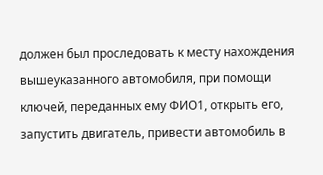должен был проследовать к месту нахождения вышеуказанного автомобиля, при помощи ключей, переданных ему ФИО1, открыть его, запустить двигатель, привести автомобиль в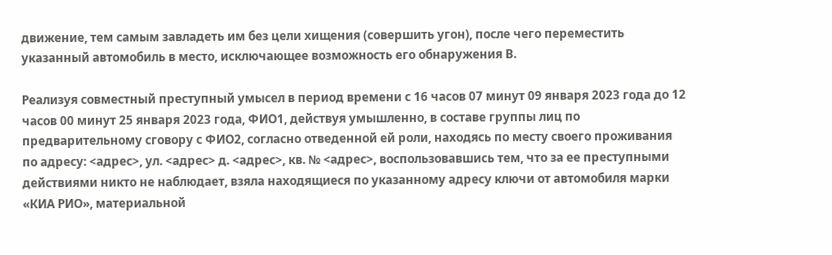движение, тем самым завладеть им без цели хищения (совершить угон), после чего переместить указанный автомобиль в место, исключающее возможность его обнаружения В.

Реализуя совместный преступный умысел в период времени с 16 часов 07 минут 09 января 2023 года до 12 часов 00 минут 25 января 2023 года, ФИО1, действуя умышленно, в составе группы лиц по предварительному сговору с ФИО2, согласно отведенной ей роли, находясь по месту своего проживания по адресу: <адрес>, ул. <адрес> д. <адрес>, кв. № <адрес>, воспользовавшись тем, что за ее преступными действиями никто не наблюдает, взяла находящиеся по указанному адресу ключи от автомобиля марки «КИА РИО», материальной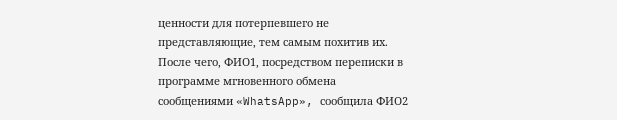ценности для потерпевшего не представляющие, тем самым похитив их. После чего, ФИО1, посредством переписки в программе мгновенного обмена сообщениями «WhatsApp», сообщила ФИО2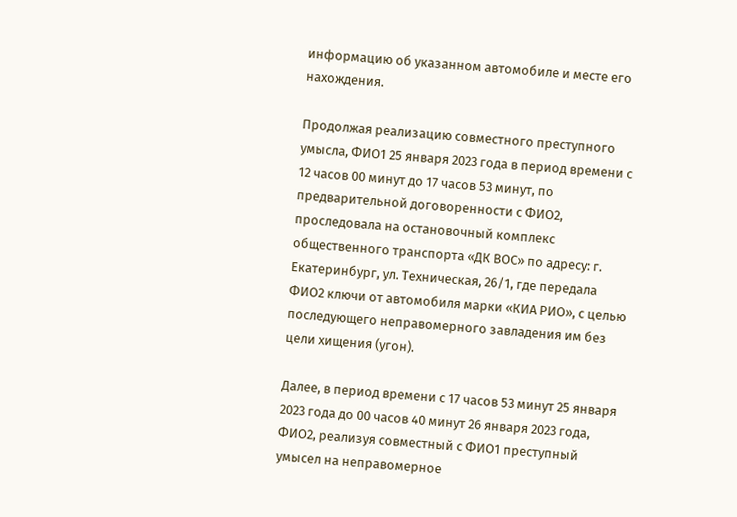информацию об указанном автомобиле и месте его нахождения.

Продолжая реализацию совместного преступного умысла, ФИО1 25 января 2023 года в период времени с 12 часов 00 минут до 17 часов 53 минут, по предварительной договоренности с ФИО2, проследовала на остановочный комплекс общественного транспорта «ДК ВОС» по адресу: г. Екатеринбург, ул. Техническая, 26/1, где передала ФИО2 ключи от автомобиля марки «КИА РИО», с целью последующего неправомерного завладения им без цели хищения (угон).

Далее, в период времени с 17 часов 53 минут 25 января 2023 года до 00 часов 40 минут 26 января 2023 года, ФИО2, реализуя совместный с ФИО1 преступный умысел на неправомерное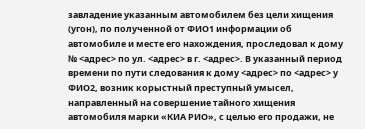завладение указанным автомобилем без цели хищения (угон), по полученной от ФИО1 информации об автомобиле и месте его нахождения, проследовал к дому № <адрес> по ул. <адрес> в г. <адрес>. В указанный период времени по пути следования к дому <адрес> по <адрес> у ФИО2, возник корыстный преступный умысел, направленный на совершение тайного хищения автомобиля марки «КИА РИО», с целью его продажи, не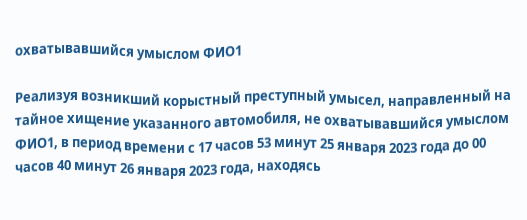охватывавшийся умыслом ФИО1

Реализуя возникший корыстный преступный умысел, направленный на тайное хищение указанного автомобиля, не охватывавшийся умыслом ФИО1, в период времени с 17 часов 53 минут 25 января 2023 года до 00 часов 40 минут 26 января 2023 года, находясь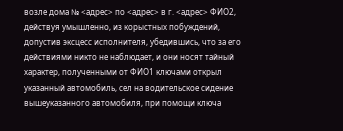возле дома № <адрес> по <адрес> в г. <адрес> ФИО2, действуя умышленно, из корыстных побуждений, допустив эксцесс исполнителя, убедившись, что за его действиями никто не наблюдает, и они носят тайный характер, полученными от ФИО1 ключами открыл указанный автомобиль, сел на водительское сидение вышеуказанного автомобиля, при помощи ключа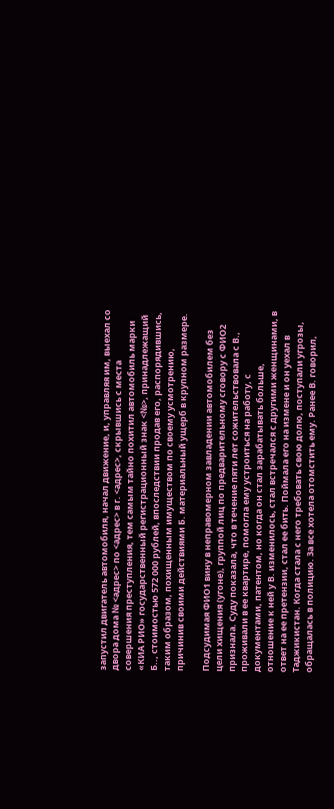запустил двигатель автомобиля, начал движение, и, управляя им, выехал со двора дома № <адрес> по <адрес> в г. <адрес>, скрывшись с места совершения преступления, тем самым тайно похитил автомобиль марки «КИА РИО» государственный регистрационный знак <№>, принадлежащий Б.., стоимостью 572 000 рублей, впоследствии продав его, распорядившись, таким образом, похищенным имуществом по своему усмотрению, причинив своими действиями Б. материальный ущерб в крупном размере.

Подсудимая ФИО1 вину в неправомерном завладении автомобилем без цели хищения (угоне), группой лиц по предварительному сговору с ФИО2 признала. Суду показала, что в течение пяти лет сожительствовала с В., проживали в ее квартире, помогла ему устроиться на работу, с документами, патентом, но когда он стал зарабатывать больше, отношение к ней у В. изменилось, стал встречался с другими женщинами, в ответ на ее претензии, стал ее бить. Поймала его на измене и он уехал в Таджикистан. Когда стала с него требовать свою долю, поступали угрозы, обращалась в полицию. За все хотела отомстить ему. Ранее В. говорил,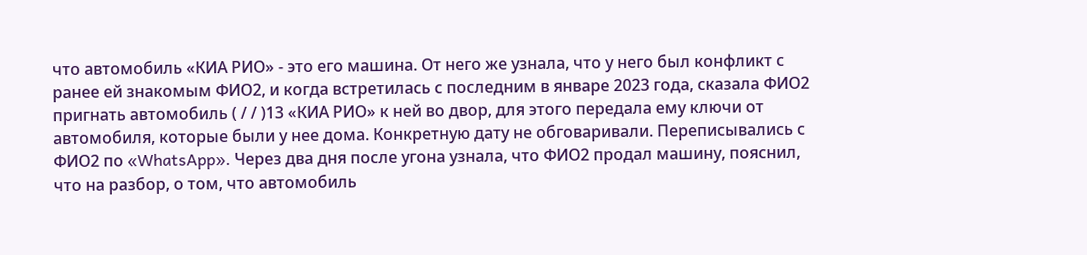что автомобиль «КИА РИО» - это его машина. От него же узнала, что у него был конфликт с ранее ей знакомым ФИО2, и когда встретилась с последним в январе 2023 года, сказала ФИО2 пригнать автомобиль ( / / )13 «КИА РИО» к ней во двор, для этого передала ему ключи от автомобиля, которые были у нее дома. Конкретную дату не обговаривали. Переписывались с ФИО2 по «WhatsApp». Через два дня после угона узнала, что ФИО2 продал машину, пояснил, что на разбор, о том, что автомобиль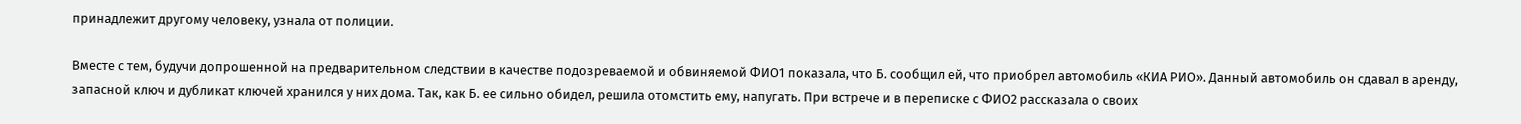принадлежит другому человеку, узнала от полиции.

Вместе с тем, будучи допрошенной на предварительном следствии в качестве подозреваемой и обвиняемой ФИО1 показала, что Б. сообщил ей, что приобрел автомобиль «КИА РИО». Данный автомобиль он сдавал в аренду, запасной ключ и дубликат ключей хранился у них дома. Так, как Б. ее сильно обидел, решила отомстить ему, напугать. При встрече и в переписке с ФИО2 рассказала о своих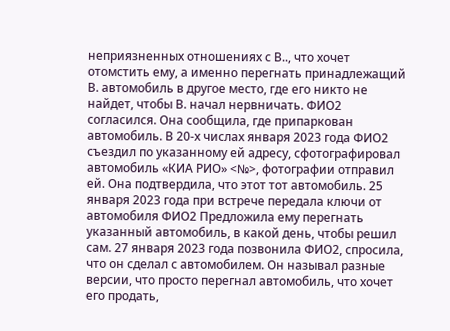неприязненных отношениях с В.., что хочет отомстить ему, а именно перегнать принадлежащий В. автомобиль в другое место, где его никто не найдет, чтобы В. начал нервничать. ФИО2 согласился. Она сообщила, где припаркован автомобиль. В 20-х числах января 2023 года ФИО2 съездил по указанному ей адресу, сфотографировал автомобиль «КИА РИО» <№>, фотографии отправил ей. Она подтвердила, что этот тот автомобиль. 25 января 2023 года при встрече передала ключи от автомобиля ФИО2 Предложила ему перегнать указанный автомобиль, в какой день, чтобы решил сам. 27 января 2023 года позвонила ФИО2, спросила, что он сделал с автомобилем. Он называл разные версии, что просто перегнал автомобиль, что хочет его продать,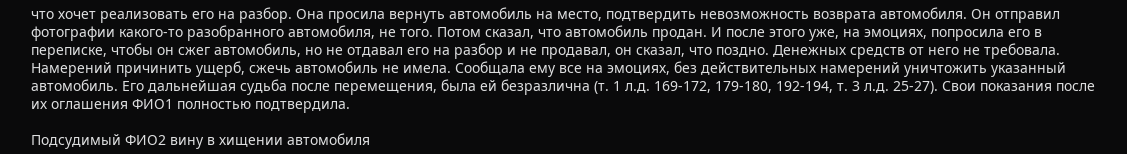что хочет реализовать его на разбор. Она просила вернуть автомобиль на место, подтвердить невозможность возврата автомобиля. Он отправил фотографии какого-то разобранного автомобиля, не того. Потом сказал, что автомобиль продан. И после этого уже, на эмоциях, попросила его в переписке, чтобы он сжег автомобиль, но не отдавал его на разбор и не продавал, он сказал, что поздно. Денежных средств от него не требовала. Намерений причинить ущерб, сжечь автомобиль не имела. Сообщала ему все на эмоциях, без действительных намерений уничтожить указанный автомобиль. Его дальнейшая судьба после перемещения, была ей безразлична (т. 1 л.д. 169-172, 179-180, 192-194, т. 3 л.д. 25-27). Свои показания после их оглашения ФИО1 полностью подтвердила.

Подсудимый ФИО2 вину в хищении автомобиля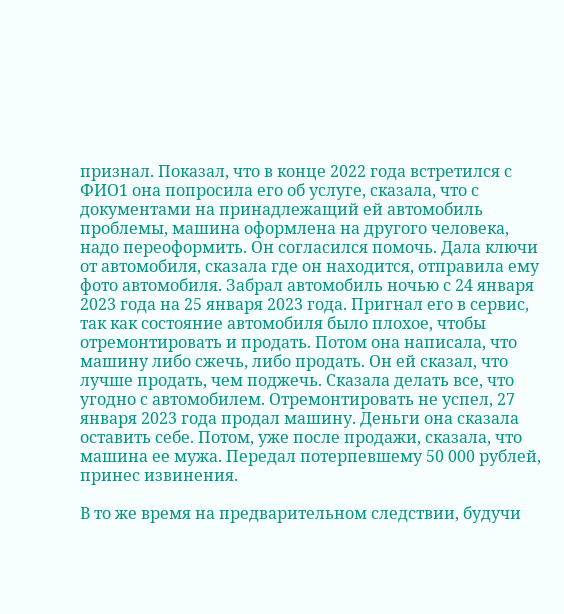признал. Показал, что в конце 2022 года встретился с ФИО1 она попросила его об услуге, сказала, что с документами на принадлежащий ей автомобиль проблемы, машина оформлена на другого человека, надо переоформить. Он согласился помочь. Дала ключи от автомобиля, сказала где он находится, отправила ему фото автомобиля. Забрал автомобиль ночью с 24 января 2023 года на 25 января 2023 года. Пригнал его в сервис, так как состояние автомобиля было плохое, чтобы отремонтировать и продать. Потом она написала, что машину либо сжечь, либо продать. Он ей сказал, что лучше продать, чем поджечь. Сказала делать все, что угодно с автомобилем. Отремонтировать не успел, 27 января 2023 года продал машину. Деньги она сказала оставить себе. Потом, уже после продажи, сказала, что машина ее мужа. Передал потерпевшему 50 000 рублей, принес извинения.

В то же время на предварительном следствии, будучи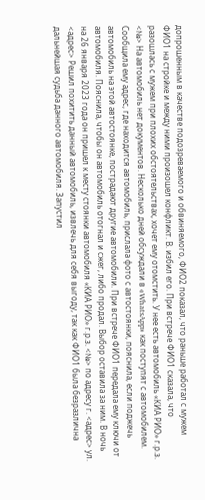допрошенным в качестве подозреваемого и обвиняемого, ФИО2 показал, что раньше работал с мужем ФИО1 на стройке и между ними произошел конфликт. В. избил его. При встрече ФИО1 сказала, что разошлась с мужем при плохих обстоятельствах, хочет ему отомстить. У нее есть автомобиль «КИА РИО» г.р.з. <№> На автомобиль нет документов. Несколько дней обсуждали в «WhatsApp» как поступят с автомобилем. Сообщила ему адрес, где находится автомобиль, прислала фото с автостоянки, пояснила, если поджечь автомобиль на этой автостоянке, пострадают другие автомобили. При встрече ФИО1 передала ему ключи от автомобиля. Пояснила, чтобы он автомобиль отогнал и сжег, либо продал. Выбор оставила за ним. В ночь на 26 января 2023 года он пришел к месту стоянки автомобиля «КИА РИО» г.р.з. <№> по адресу г. <адрес> ул. <адрес> Решил похитить данный автомобиль, извлечь для себя выгоду, так как ФИО1 была безразлична дальнейшая судьба данного автомобиля. Запустил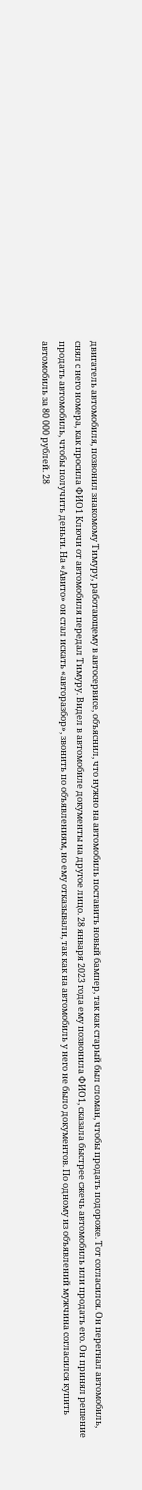двигатель автомобиля, позвонил знакомому Тимуру, работающему в автосервисе, объяснил, что нужно на автомобиль поставить новый бампер, так как старый был сломан, чтобы продать подороже. Тот согласился. Он перегнал автомобиль, снял с него номера, как просила ФИО1 Ключи от автомобиля передал Тимуру. Видел в автомобиле документы на другое лицо. 28 января 2023 года ему позвонила ФИО1, сказала быстрее сжечь автомобиль или продать его. Он принял решение продать автомобиль, чтобы получить деньги. На «Авито» он стал искать «авторазбор», звонить по объявлениям, но ему отказывали, так как на автомобиль у него не было документов. По одному из объявлений мужчина согласился купить автомобиль за 80 000 рублей. 28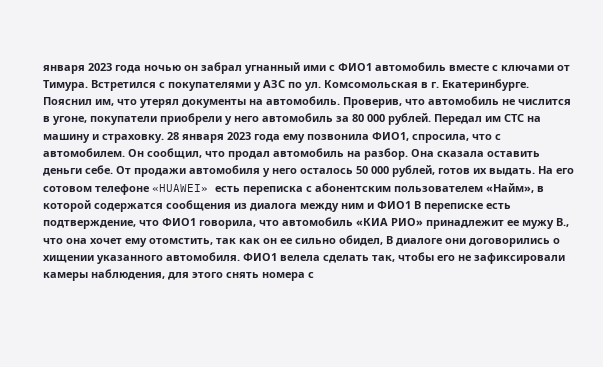января 2023 года ночью он забрал угнанный ими с ФИО1 автомобиль вместе с ключами от Тимура. Встретился с покупателями у АЗС по ул. Комсомольская в г. Екатеринбурге. Пояснил им, что утерял документы на автомобиль. Проверив, что автомобиль не числится в угоне, покупатели приобрели у него автомобиль за 80 000 рублей. Передал им СТС на машину и страховку. 28 января 2023 года ему позвонила ФИО1, спросила, что с автомобилем. Он сообщил, что продал автомобиль на разбор. Она сказала оставить деньги себе. От продажи автомобиля у него осталось 50 000 рублей, готов их выдать. На его сотовом телефоне «HUAWEI» есть переписка с абонентским пользователем «Найм», в которой содержатся сообщения из диалога между ним и ФИО1 В переписке есть подтверждение, что ФИО1 говорила, что автомобиль «КИА РИО» принадлежит ее мужу В., что она хочет ему отомстить, так как он ее сильно обидел, В диалоге они договорились о хищении указанного автомобиля. ФИО1 велела сделать так, чтобы его не зафиксировали камеры наблюдения, для этого снять номера с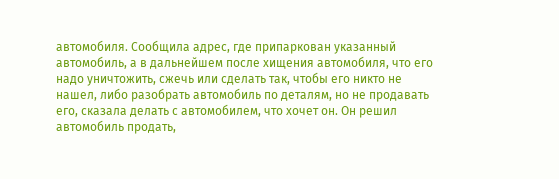автомобиля. Сообщила адрес, где припаркован указанный автомобиль, а в дальнейшем после хищения автомобиля, что его надо уничтожить, сжечь или сделать так, чтобы его никто не нашел, либо разобрать автомобиль по деталям, но не продавать его, сказала делать с автомобилем, что хочет он. Он решил автомобиль продать,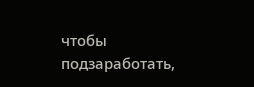чтобы подзаработать,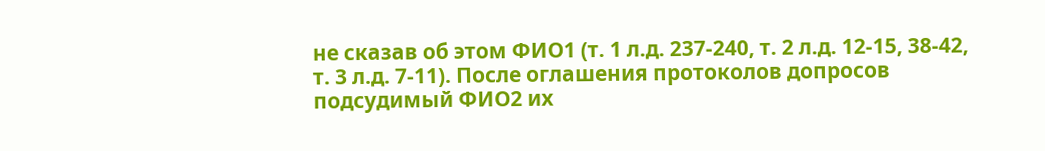не сказав об этом ФИО1 (т. 1 л.д. 237-240, т. 2 л.д. 12-15, 38-42, т. 3 л.д. 7-11). После оглашения протоколов допросов подсудимый ФИО2 их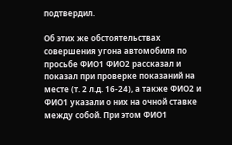подтвердил.

Об этих же обстоятельствах совершения угона автомобиля по просьбе ФИО1 ФИО2 рассказал и показал при проверке показаний на месте (т. 2 л.д. 16-24), а также ФИО2 и ФИО1 указали о них на очной ставке между собой. При этом ФИО1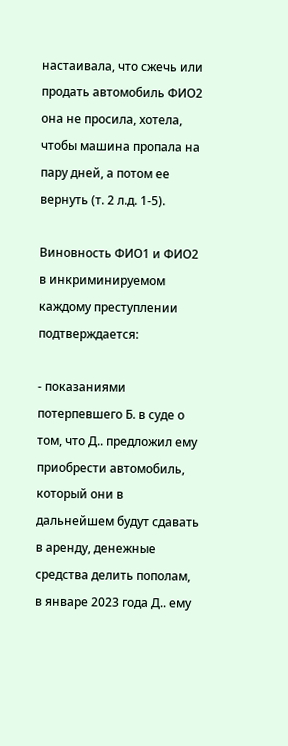настаивала, что сжечь или продать автомобиль ФИО2 она не просила, хотела, чтобы машина пропала на пару дней, а потом ее вернуть (т. 2 л.д. 1-5).

Виновность ФИО1 и ФИО2 в инкриминируемом каждому преступлении подтверждается:

- показаниями потерпевшего Б. в суде о том, что Д.. предложил ему приобрести автомобиль, который они в дальнейшем будут сдавать в аренду, денежные средства делить пополам, в январе 2023 года Д.. ему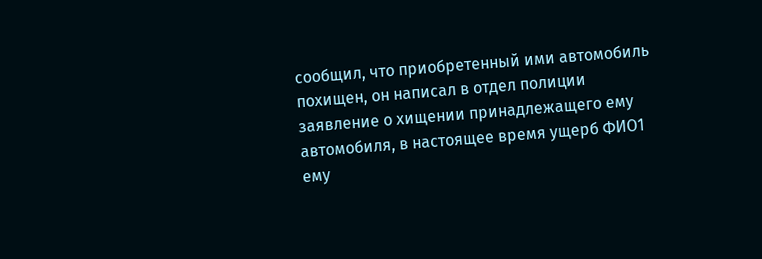сообщил, что приобретенный ими автомобиль похищен, он написал в отдел полиции заявление о хищении принадлежащего ему автомобиля, в настоящее время ущерб ФИО1 ему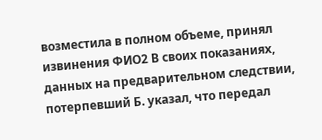возместила в полном объеме, принял извинения ФИО2 В своих показаниях, данных на предварительном следствии, потерпевший Б. указал, что передал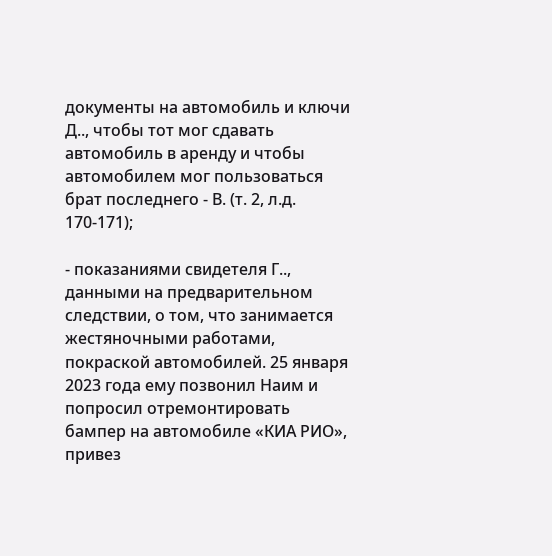документы на автомобиль и ключи Д.., чтобы тот мог сдавать автомобиль в аренду и чтобы автомобилем мог пользоваться брат последнего - В. (т. 2, л.д. 170-171);

- показаниями свидетеля Г.., данными на предварительном следствии, о том, что занимается жестяночными работами, покраской автомобилей. 25 января 2023 года ему позвонил Наим и попросил отремонтировать бампер на автомобиле «КИА РИО», привез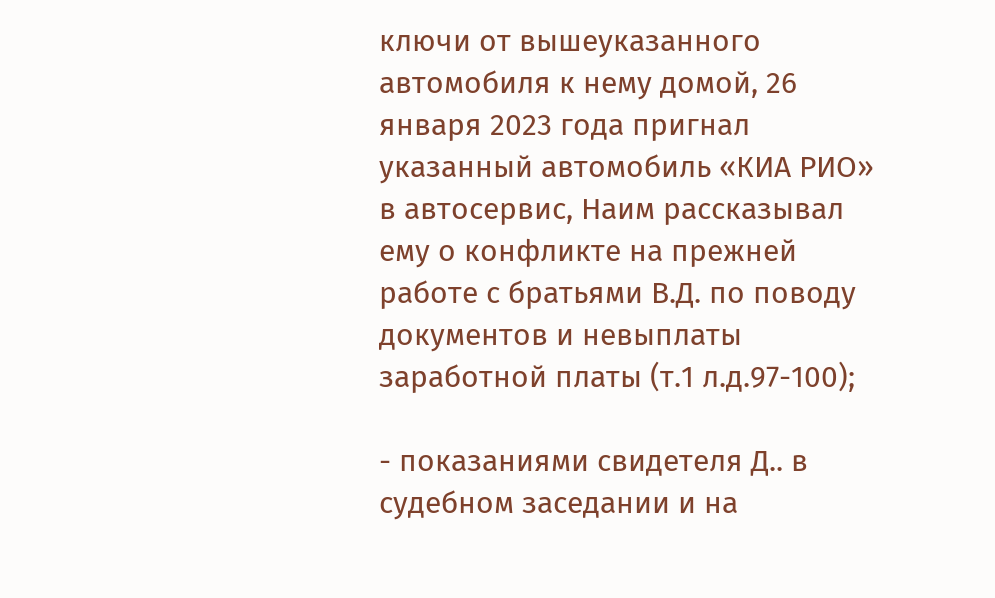ключи от вышеуказанного автомобиля к нему домой, 26 января 2023 года пригнал указанный автомобиль «КИА РИО» в автосервис, Наим рассказывал ему о конфликте на прежней работе с братьями В.Д. по поводу документов и невыплаты заработной платы (т.1 л.д.97-100);

- показаниями свидетеля Д.. в судебном заседании и на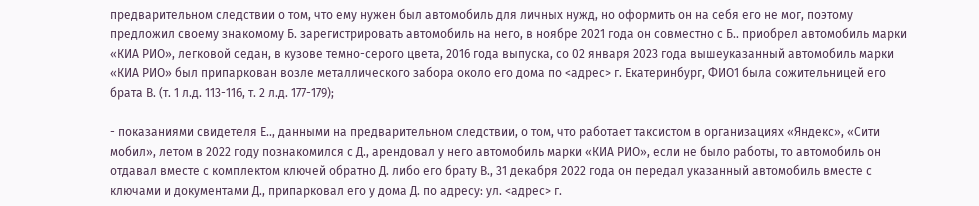предварительном следствии о том, что ему нужен был автомобиль для личных нужд, но оформить он на себя его не мог, поэтому предложил своему знакомому Б. зарегистрировать автомобиль на него, в ноябре 2021 года он совместно с Б.. приобрел автомобиль марки «КИА РИО», легковой седан, в кузове темно-серого цвета, 2016 года выпуска, со 02 января 2023 года вышеуказанный автомобиль марки «КИА РИО» был припаркован возле металлического забора около его дома по <адрес> г. Екатеринбург, ФИО1 была сожительницей его брата В. (т. 1 л.д. 113-116, т. 2 л.д. 177-179);

- показаниями свидетеля Е.., данными на предварительном следствии, о том, что работает таксистом в организациях «Яндекс», «Сити мобил», летом в 2022 году познакомился с Д., арендовал у него автомобиль марки «КИА РИО», если не было работы, то автомобиль он отдавал вместе с комплектом ключей обратно Д. либо его брату В., 31 декабря 2022 года он передал указанный автомобиль вместе с ключами и документами Д., припарковал его у дома Д. по адресу: ул. <адрес> г.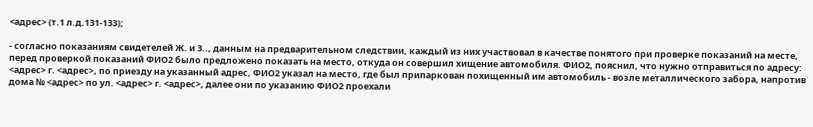<адрес> (т.1 л.д.131-133);

- согласно показаниям свидетелей Ж. и З.., данным на предварительном следствии, каждый из них участвовал в качестве понятого при проверке показаний на месте, перед проверкой показаний ФИО2 было предложено показать на место, откуда он совершил хищение автомобиля. ФИО2, пояснил, что нужно отправиться по адресу: <адрес> г. <адрес>, по приезду на указанный адрес, ФИО2 указал на место, где был припаркован похищенный им автомобиль - возле металлического забора, напротив дома № <адрес> по ул. <адрес> г. <адрес>, далее они по указанию ФИО2 проехали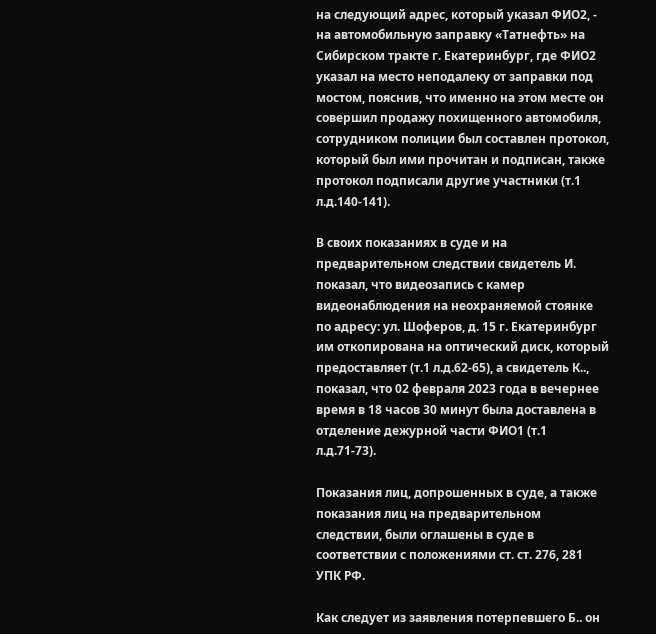на следующий адрес, который указал ФИО2, - на автомобильную заправку «Татнефть» на Сибирском тракте г. Екатеринбург, где ФИО2 указал на место неподалеку от заправки под мостом, пояснив, что именно на этом месте он совершил продажу похищенного автомобиля, сотрудником полиции был составлен протокол, который был ими прочитан и подписан, также протокол подписали другие участники (т.1 л.д.140-141).

В своих показаниях в суде и на предварительном следствии свидетель И. показал, что видеозапись с камер видеонаблюдения на неохраняемой стоянке по адресу: ул. Шоферов, д. 15 г. Екатеринбург им откопирована на оптический диск, который предоставляет (т.1 л.д.62-65), а свидетель К.., показал, что 02 февраля 2023 года в вечернее время в 18 часов 30 минут была доставлена в отделение дежурной части ФИО1 (т.1 л.д.71-73).

Показания лиц, допрошенных в суде, а также показания лиц на предварительном следствии, были оглашены в суде в соответствии с положениями ст. ст. 276, 281 УПК РФ.

Как следует из заявления потерпевшего Б.. он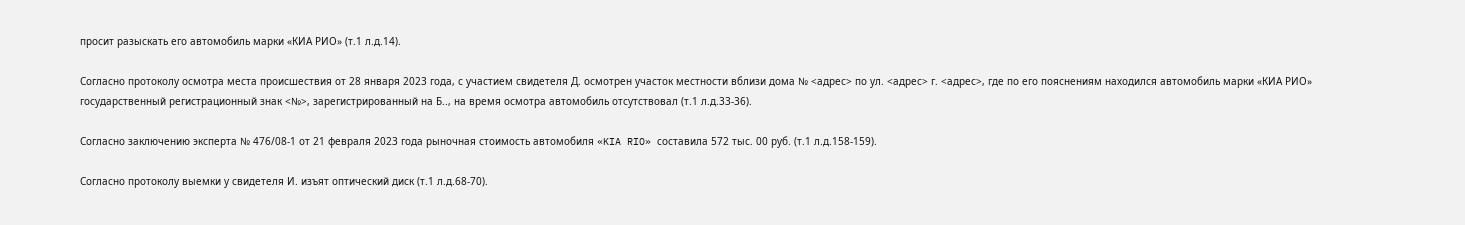просит разыскать его автомобиль марки «КИА РИО» (т.1 л.д.14).

Согласно протоколу осмотра места происшествия от 28 января 2023 года, с участием свидетеля Д. осмотрен участок местности вблизи дома № <адрес> по ул. <адрес> г. <адрес>, где по его пояснениям находился автомобиль марки «КИА РИО» государственный регистрационный знак <№>, зарегистрированный на Б.., на время осмотра автомобиль отсутствовал (т.1 л.д.33-36).

Согласно заключению эксперта № 476/08-1 от 21 февраля 2023 года рыночная стоимость автомобиля «KIA RIO» составила 572 тыс. 00 руб. (т.1 л.д.158-159).

Согласно протоколу выемки у свидетеля И. изъят оптический диск (т.1 л.д.68-70).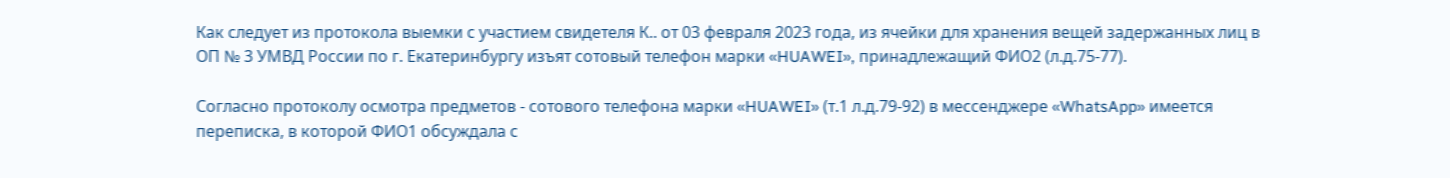Как следует из протокола выемки с участием свидетеля К.. от 03 февраля 2023 года, из ячейки для хранения вещей задержанных лиц в ОП № 3 УМВД России по г. Екатеринбургу изъят сотовый телефон марки «HUAWEI», принадлежащий ФИО2 (л.д.75-77).

Согласно протоколу осмотра предметов - сотового телефона марки «HUAWEI» (т.1 л.д.79-92) в мессенджере «WhatsApp» имеется переписка, в которой ФИО1 обсуждала с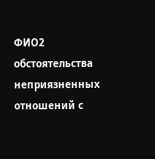ФИО2 обстоятельства неприязненных отношений с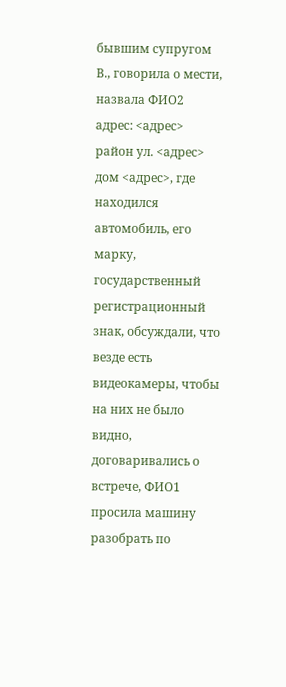бывшим супругом В., говорила о мести, назвала ФИО2 адрес: <адрес> район ул. <адрес> дом <адрес>, где находился автомобиль, его марку, государственный регистрационный знак, обсуждали, что везде есть видеокамеры, чтобы на них не было видно, договаривались о встрече, ФИО1 просила машину разобрать по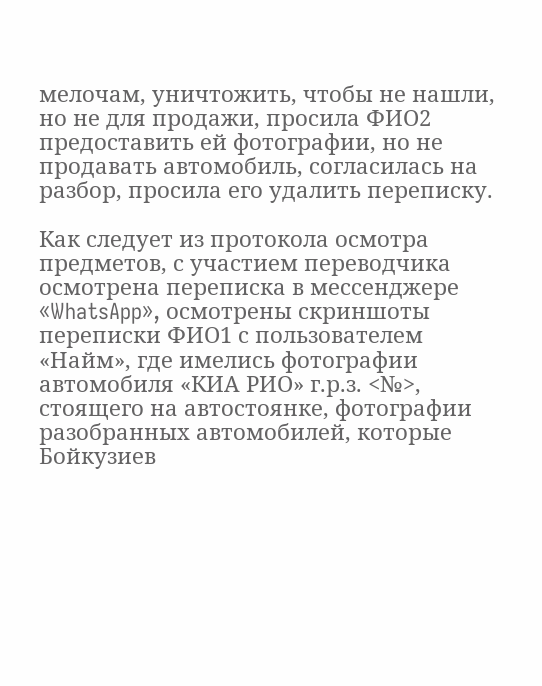мелочам, уничтожить, чтобы не нашли, но не для продажи, просила ФИО2 предоставить ей фотографии, но не продавать автомобиль, согласилась на разбор, просила его удалить переписку.

Как следует из протокола осмотра предметов, с участием переводчика осмотрена переписка в мессенджере «WhatsApp», осмотрены скриншоты переписки ФИО1 с пользователем «Найм», где имелись фотографии автомобиля «КИА РИО» г.р.з. <№>, стоящего на автостоянке, фотографии разобранных автомобилей, которые Бойкузиев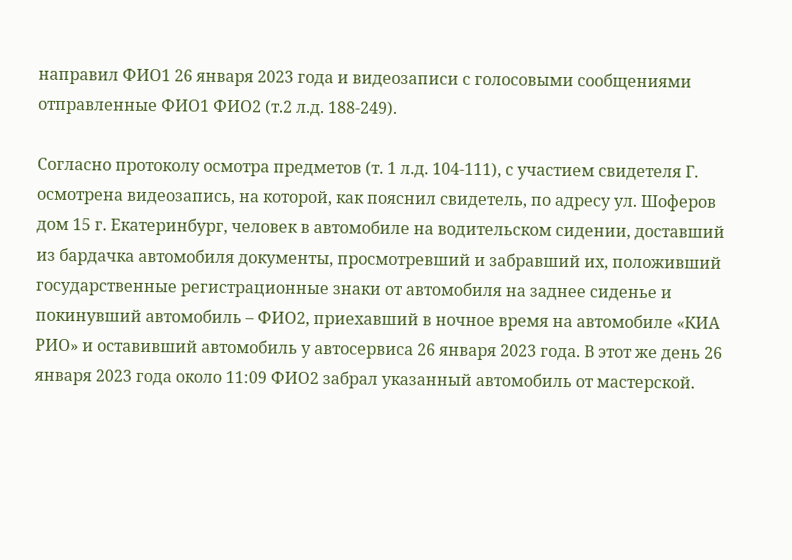направил ФИО1 26 января 2023 года и видеозаписи с голосовыми сообщениями отправленные ФИО1 ФИО2 (т.2 л.д. 188-249).

Согласно протоколу осмотра предметов (т. 1 л.д. 104-111), с участием свидетеля Г. осмотрена видеозапись, на которой, как пояснил свидетель, по адресу ул. Шоферов дом 15 г. Екатеринбург, человек в автомобиле на водительском сидении, доставший из бардачка автомобиля документы, просмотревший и забравший их, положивший государственные регистрационные знаки от автомобиля на заднее сиденье и покинувший автомобиль – ФИО2, приехавший в ночное время на автомобиле «КИА РИО» и оставивший автомобиль у автосервиса 26 января 2023 года. В этот же день 26 января 2023 года около 11:09 ФИО2 забрал указанный автомобиль от мастерской.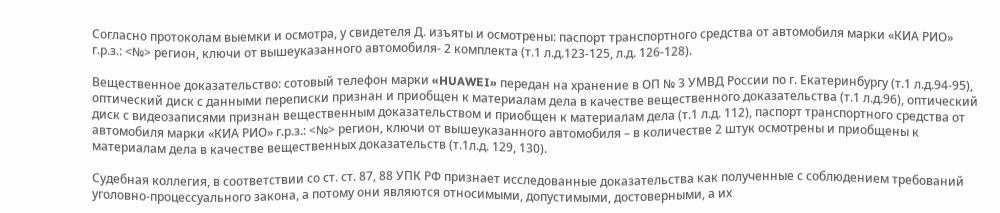Согласно протоколам выемки и осмотра, у свидетеля Д. изъяты и осмотрены: паспорт транспортного средства от автомобиля марки «КИА РИО» г.р.з.: <№> регион, ключи от вышеуказанного автомобиля- 2 комплекта (т.1 л.д.123-125, л.д. 126-128).

Вещественное доказательство: сотовый телефон марки «HUAWEI» передан на хранение в ОП № 3 УМВД России по г. Екатеринбургу (т.1 л.д.94-95), оптический диск с данными переписки признан и приобщен к материалам дела в качестве вещественного доказательства (т.1 л.д.96), оптический диск с видеозаписями признан вещественным доказательством и приобщен к материалам дела (т.1 л.д. 112), паспорт транспортного средства от автомобиля марки «КИА РИО» г.р.з.: <№> регион, ключи от вышеуказанного автомобиля – в количестве 2 штук осмотрены и приобщены к материалам дела в качестве вещественных доказательств (т.1л.д. 129, 130).

Судебная коллегия, в соответствии со ст. ст. 87, 88 УПК РФ признает исследованные доказательства как полученные с соблюдением требований уголовно-процессуального закона, а потому они являются относимыми, допустимыми, достоверными, а их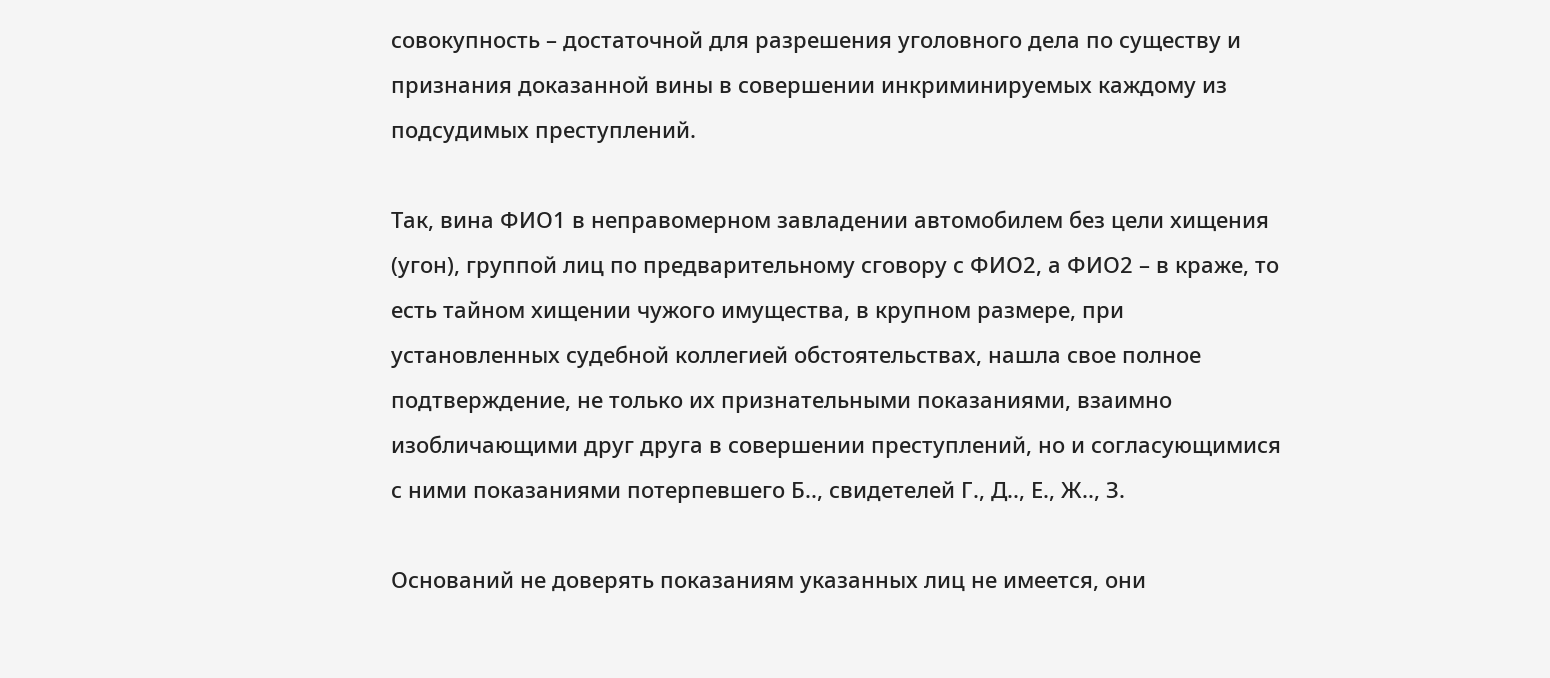совокупность – достаточной для разрешения уголовного дела по существу и признания доказанной вины в совершении инкриминируемых каждому из подсудимых преступлений.

Так, вина ФИО1 в неправомерном завладении автомобилем без цели хищения (угон), группой лиц по предварительному сговору с ФИО2, а ФИО2 – в краже, то есть тайном хищении чужого имущества, в крупном размере, при установленных судебной коллегией обстоятельствах, нашла свое полное подтверждение, не только их признательными показаниями, взаимно изобличающими друг друга в совершении преступлений, но и согласующимися с ними показаниями потерпевшего Б.., свидетелей Г., Д.., Е., Ж.., З.

Оснований не доверять показаниям указанных лиц не имеется, они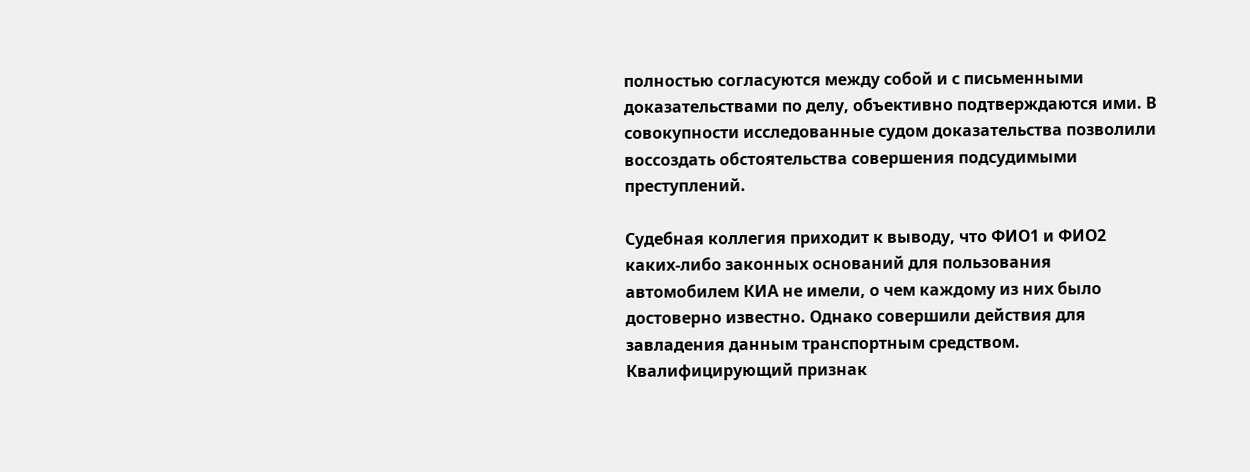полностью согласуются между собой и с письменными доказательствами по делу, объективно подтверждаются ими. В совокупности исследованные судом доказательства позволили воссоздать обстоятельства совершения подсудимыми преступлений.

Судебная коллегия приходит к выводу, что ФИО1 и ФИО2 каких-либо законных оснований для пользования автомобилем КИА не имели, о чем каждому из них было достоверно известно. Однако совершили действия для завладения данным транспортным средством. Квалифицирующий признак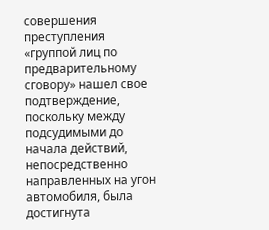совершения преступления «группой лиц по предварительному сговору» нашел свое подтверждение, поскольку между подсудимыми до начала действий, непосредственно направленных на угон автомобиля, была достигнута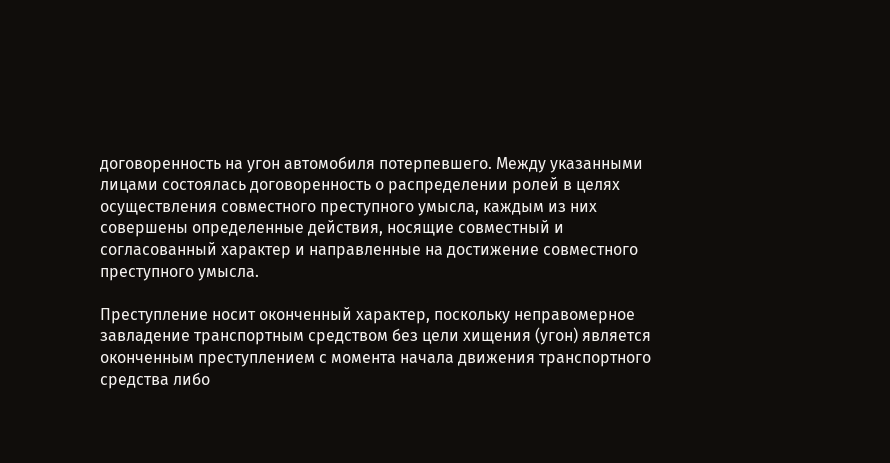договоренность на угон автомобиля потерпевшего. Между указанными лицами состоялась договоренность о распределении ролей в целях осуществления совместного преступного умысла, каждым из них совершены определенные действия, носящие совместный и согласованный характер и направленные на достижение совместного преступного умысла.

Преступление носит оконченный характер, поскольку неправомерное завладение транспортным средством без цели хищения (угон) является оконченным преступлением с момента начала движения транспортного средства либо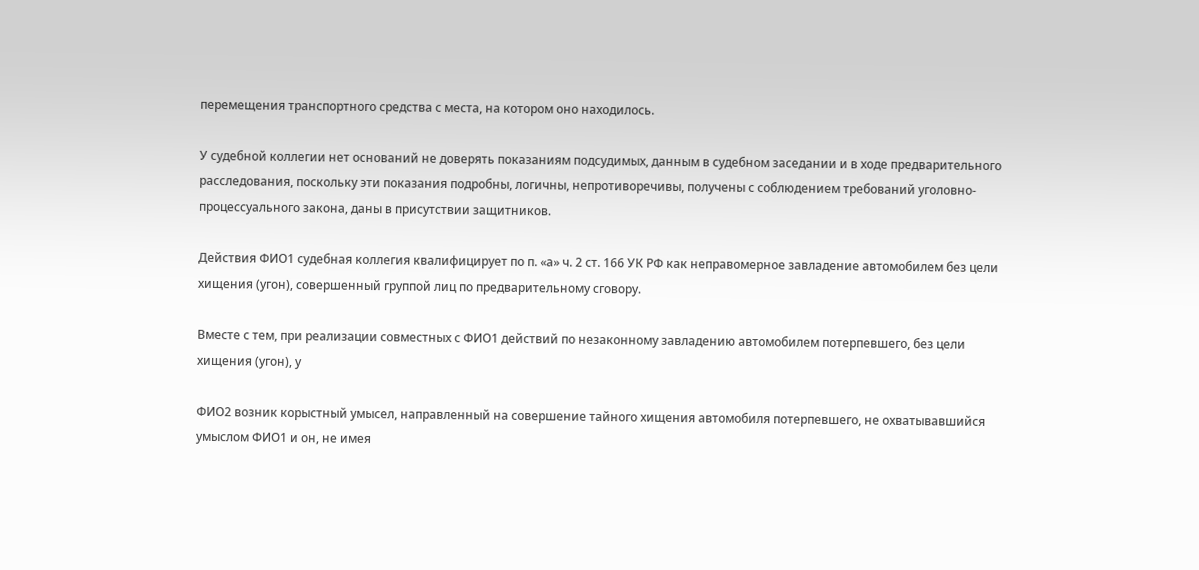перемещения транспортного средства с места, на котором оно находилось.

У судебной коллегии нет оснований не доверять показаниям подсудимых, данным в судебном заседании и в ходе предварительного расследования, поскольку эти показания подробны, логичны, непротиворечивы, получены с соблюдением требований уголовно-процессуального закона, даны в присутствии защитников.

Действия ФИО1 судебная коллегия квалифицирует по п. «а» ч. 2 ст. 166 УК РФ как неправомерное завладение автомобилем без цели хищения (угон), совершенный группой лиц по предварительному сговору.

Вместе с тем, при реализации совместных с ФИО1 действий по незаконному завладению автомобилем потерпевшего, без цели хищения (угон), у

ФИО2 возник корыстный умысел, направленный на совершение тайного хищения автомобиля потерпевшего, не охватывавшийся умыслом ФИО1 и он, не имея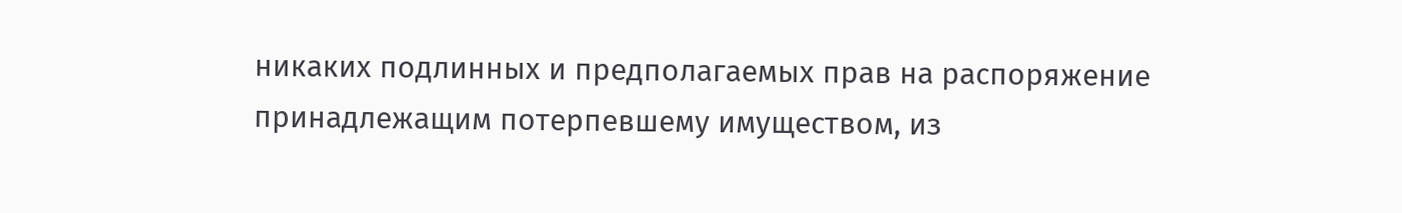никаких подлинных и предполагаемых прав на распоряжение принадлежащим потерпевшему имуществом, из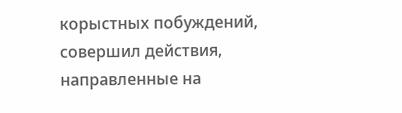корыстных побуждений, совершил действия, направленные на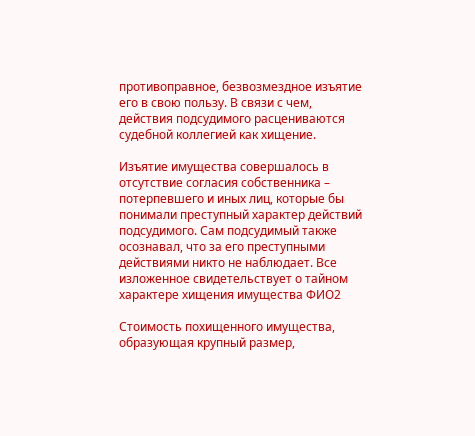противоправное, безвозмездное изъятие его в свою пользу. В связи с чем, действия подсудимого расцениваются судебной коллегией как хищение.

Изъятие имущества совершалось в отсутствие согласия собственника – потерпевшего и иных лиц, которые бы понимали преступный характер действий подсудимого. Сам подсудимый также осознавал, что за его преступными действиями никто не наблюдает. Все изложенное свидетельствует о тайном характере хищения имущества ФИО2

Стоимость похищенного имущества, образующая крупный размер,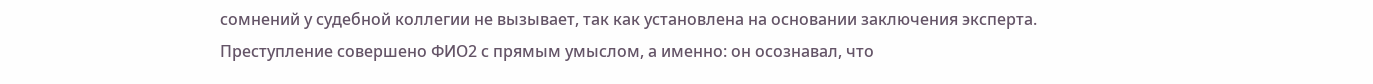сомнений у судебной коллегии не вызывает, так как установлена на основании заключения эксперта. Преступление совершено ФИО2 с прямым умыслом, а именно: он осознавал, что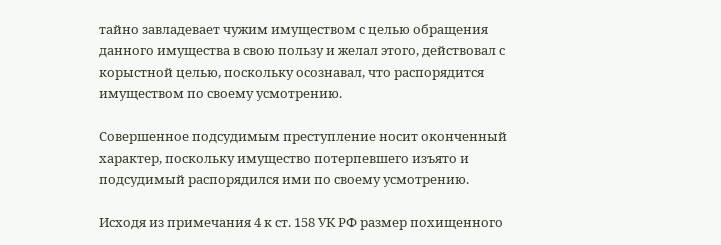тайно завладевает чужим имуществом с целью обращения данного имущества в свою пользу и желал этого, действовал с корыстной целью, поскольку осознавал, что распорядится имуществом по своему усмотрению.

Совершенное подсудимым преступление носит оконченный характер, поскольку имущество потерпевшего изъято и подсудимый распорядился ими по своему усмотрению.

Исходя из примечания 4 к ст. 158 УК РФ размер похищенного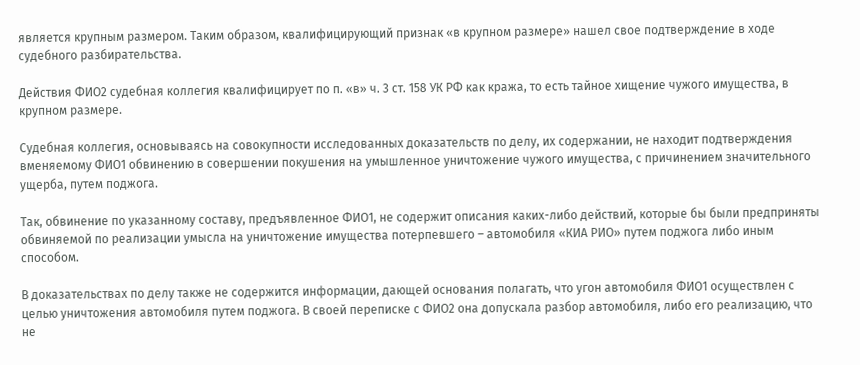является крупным размером. Таким образом, квалифицирующий признак «в крупном размере» нашел свое подтверждение в ходе судебного разбирательства.

Действия ФИО2 судебная коллегия квалифицирует по п. «в» ч. 3 ст. 158 УК РФ как кража, то есть тайное хищение чужого имущества, в крупном размере.

Судебная коллегия, основываясь на совокупности исследованных доказательств по делу, их содержании, не находит подтверждения вменяемому ФИО1 обвинению в совершении покушения на умышленное уничтожение чужого имущества, с причинением значительного ущерба, путем поджога.

Так, обвинение по указанному составу, предъявленное ФИО1, не содержит описания каких-либо действий, которые бы были предприняты обвиняемой по реализации умысла на уничтожение имущества потерпевшего – автомобиля «КИА РИО» путем поджога либо иным способом.

В доказательствах по делу также не содержится информации, дающей основания полагать, что угон автомобиля ФИО1 осуществлен с целью уничтожения автомобиля путем поджога. В своей переписке с ФИО2 она допускала разбор автомобиля, либо его реализацию, что не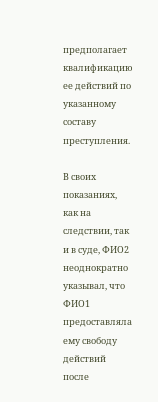предполагает квалификацию ее действий по указанному составу преступления.

В своих показаниях, как на следствии, так и в суде, ФИО2 неоднократно указывал, что ФИО1 предоставляла ему свободу действий после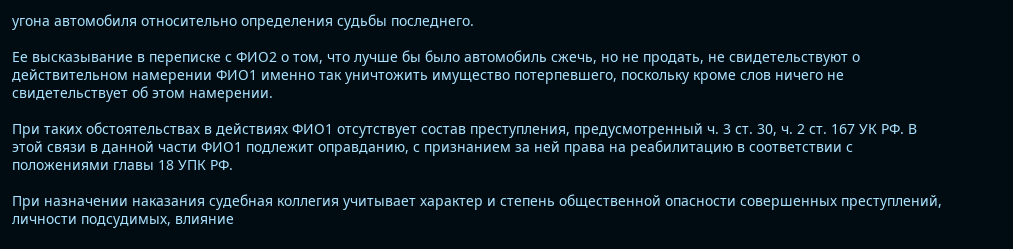угона автомобиля относительно определения судьбы последнего.

Ее высказывание в переписке с ФИО2 о том, что лучше бы было автомобиль сжечь, но не продать, не свидетельствуют о действительном намерении ФИО1 именно так уничтожить имущество потерпевшего, поскольку кроме слов ничего не свидетельствует об этом намерении.

При таких обстоятельствах в действиях ФИО1 отсутствует состав преступления, предусмотренный ч. 3 ст. 30, ч. 2 ст. 167 УК РФ. В этой связи в данной части ФИО1 подлежит оправданию, с признанием за ней права на реабилитацию в соответствии с положениями главы 18 УПК РФ.

При назначении наказания судебная коллегия учитывает характер и степень общественной опасности совершенных преступлений, личности подсудимых, влияние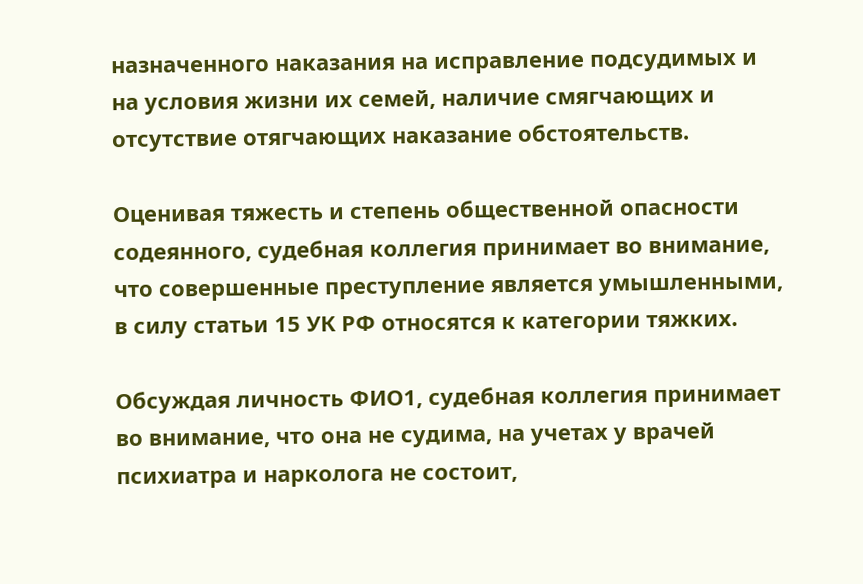назначенного наказания на исправление подсудимых и на условия жизни их семей, наличие смягчающих и отсутствие отягчающих наказание обстоятельств.

Оценивая тяжесть и степень общественной опасности содеянного, судебная коллегия принимает во внимание, что совершенные преступление является умышленными, в силу статьи 15 УК РФ относятся к категории тяжких.

Обсуждая личность ФИО1, судебная коллегия принимает во внимание, что она не судима, на учетах у врачей психиатра и нарколога не состоит,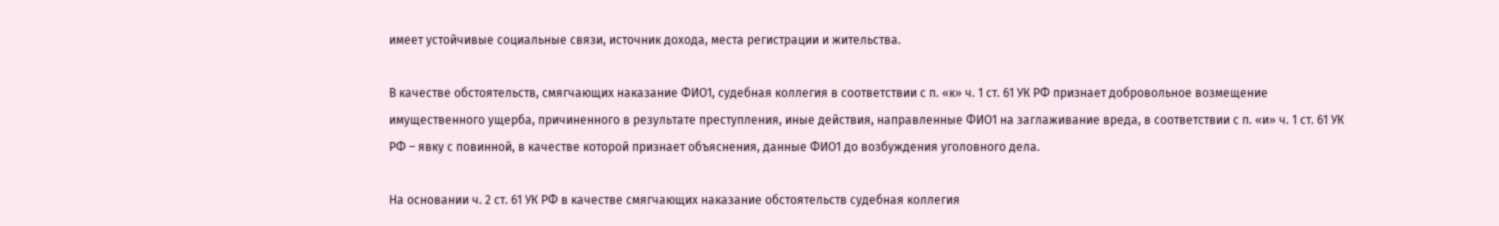имеет устойчивые социальные связи, источник дохода, места регистрации и жительства.

В качестве обстоятельств, смягчающих наказание ФИО1, судебная коллегия в соответствии с п. «к» ч. 1 ст. 61 УК РФ признает добровольное возмещение имущественного ущерба, причиненного в результате преступления, иные действия, направленные ФИО1 на заглаживание вреда, в соответствии с п. «и» ч. 1 ст. 61 УК РФ – явку с повинной, в качестве которой признает объяснения, данные ФИО1 до возбуждения уголовного дела.

На основании ч. 2 ст. 61 УК РФ в качестве смягчающих наказание обстоятельств судебная коллегия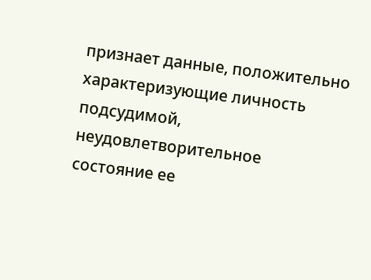признает данные, положительно характеризующие личность подсудимой, неудовлетворительное состояние ее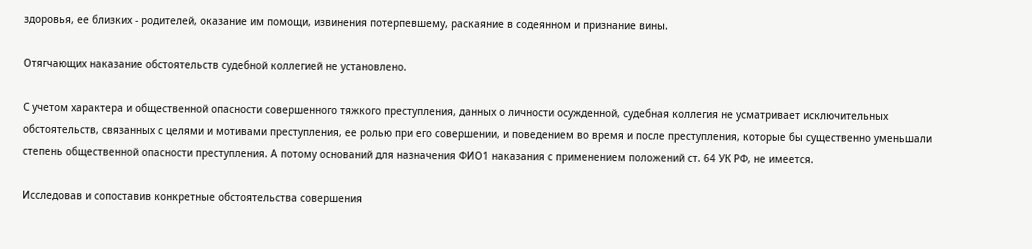здоровья, ее близких - родителей, оказание им помощи, извинения потерпевшему, раскаяние в содеянном и признание вины.

Отягчающих наказание обстоятельств судебной коллегией не установлено.

С учетом характера и общественной опасности совершенного тяжкого преступления, данных о личности осужденной, судебная коллегия не усматривает исключительных обстоятельств, связанных с целями и мотивами преступления, ее ролью при его совершении, и поведением во время и после преступления, которые бы существенно уменьшали степень общественной опасности преступления. А потому оснований для назначения ФИО1 наказания с применением положений ст. 64 УК РФ, не имеется.

Исследовав и сопоставив конкретные обстоятельства совершения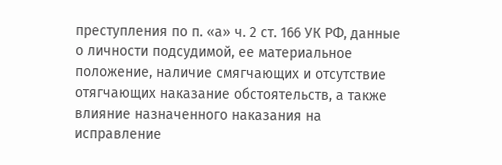преступления по п. «а» ч. 2 ст. 166 УК РФ, данные о личности подсудимой, ее материальное положение, наличие смягчающих и отсутствие отягчающих наказание обстоятельств, а также влияние назначенного наказания на исправление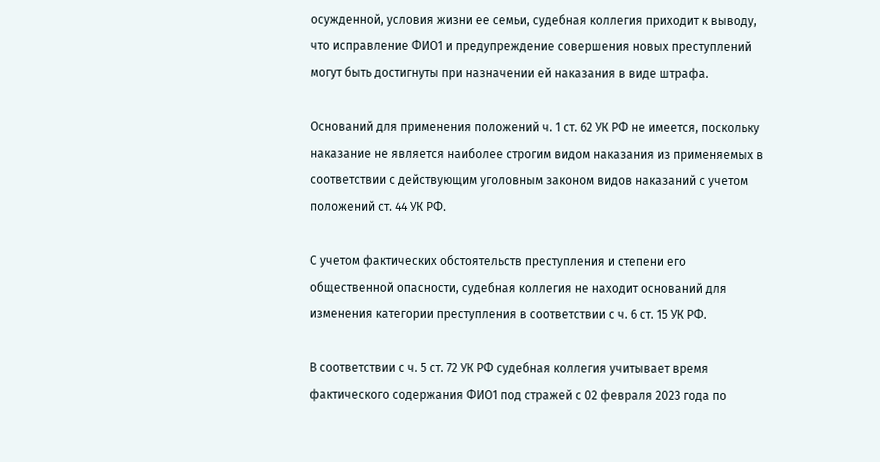осужденной, условия жизни ее семьи, судебная коллегия приходит к выводу, что исправление ФИО1 и предупреждение совершения новых преступлений могут быть достигнуты при назначении ей наказания в виде штрафа.

Оснований для применения положений ч. 1 ст. 62 УК РФ не имеется, поскольку наказание не является наиболее строгим видом наказания из применяемых в соответствии с действующим уголовным законом видов наказаний с учетом положений ст. 44 УК РФ.

С учетом фактических обстоятельств преступления и степени его общественной опасности, судебная коллегия не находит оснований для изменения категории преступления в соответствии с ч. 6 ст. 15 УК РФ.

В соответствии с ч. 5 ст. 72 УК РФ судебная коллегия учитывает время фактического содержания ФИО1 под стражей с 02 февраля 2023 года по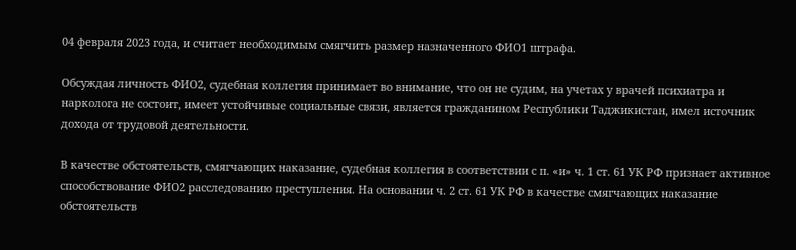04 февраля 2023 года, и считает необходимым смягчить размер назначенного ФИО1 штрафа.

Обсуждая личность ФИО2, судебная коллегия принимает во внимание, что он не судим, на учетах у врачей психиатра и нарколога не состоит, имеет устойчивые социальные связи, является гражданином Республики Таджикистан, имел источник дохода от трудовой деятельности.

В качестве обстоятельств, смягчающих наказание, судебная коллегия в соответствии с п. «и» ч. 1 ст. 61 УК РФ признает активное способствование ФИО2 расследованию преступления. На основании ч. 2 ст. 61 УК РФ в качестве смягчающих наказание обстоятельств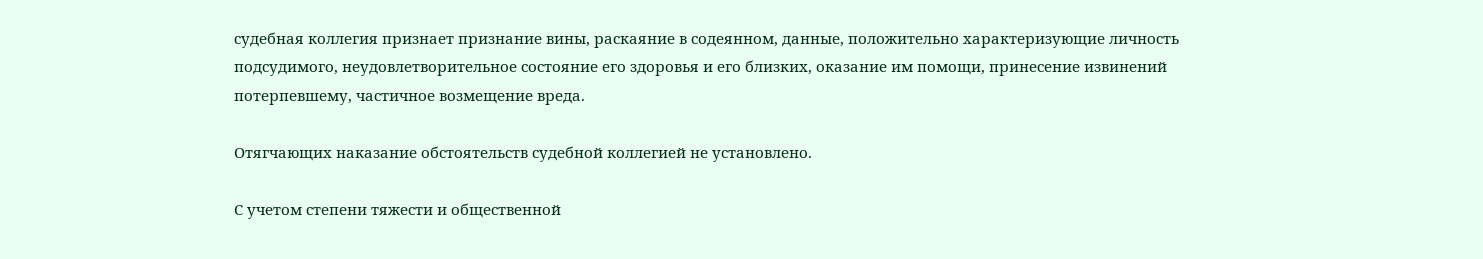судебная коллегия признает признание вины, раскаяние в содеянном, данные, положительно характеризующие личность подсудимого, неудовлетворительное состояние его здоровья и его близких, оказание им помощи, принесение извинений потерпевшему, частичное возмещение вреда.

Отягчающих наказание обстоятельств судебной коллегией не установлено.

С учетом степени тяжести и общественной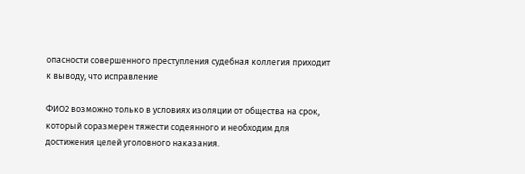опасности совершенного преступления судебная коллегия приходит к выводу, что исправление

ФИО2 возможно только в условиях изоляции от общества на срок, который соразмерен тяжести содеянного и необходим для достижения целей уголовного наказания.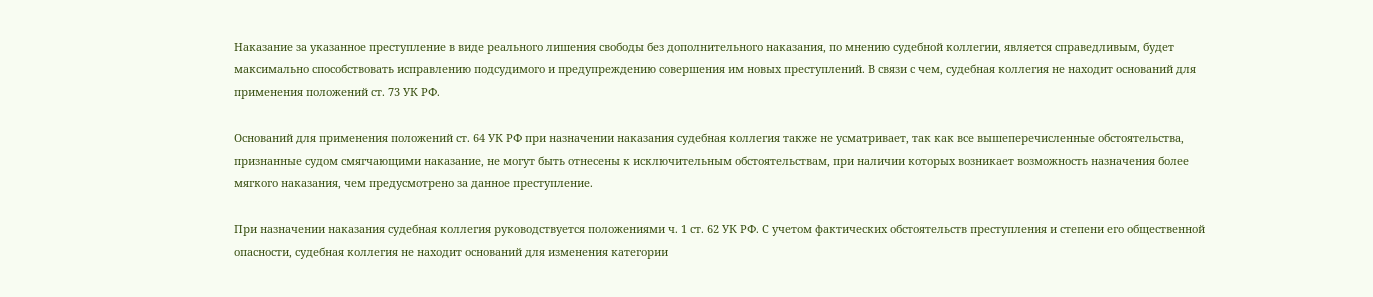Наказание за указанное преступление в виде реального лишения свободы без дополнительного наказания, по мнению судебной коллегии, является справедливым, будет максимально способствовать исправлению подсудимого и предупреждению совершения им новых преступлений. В связи с чем, судебная коллегия не находит оснований для применения положений ст. 73 УК РФ.

Оснований для применения положений ст. 64 УК РФ при назначении наказания судебная коллегия также не усматривает, так как все вышеперечисленные обстоятельства, признанные судом смягчающими наказание, не могут быть отнесены к исключительным обстоятельствам, при наличии которых возникает возможность назначения более мягкого наказания, чем предусмотрено за данное преступление.

При назначении наказания судебная коллегия руководствуется положениями ч. 1 ст. 62 УК РФ. С учетом фактических обстоятельств преступления и степени его общественной опасности, судебная коллегия не находит оснований для изменения категории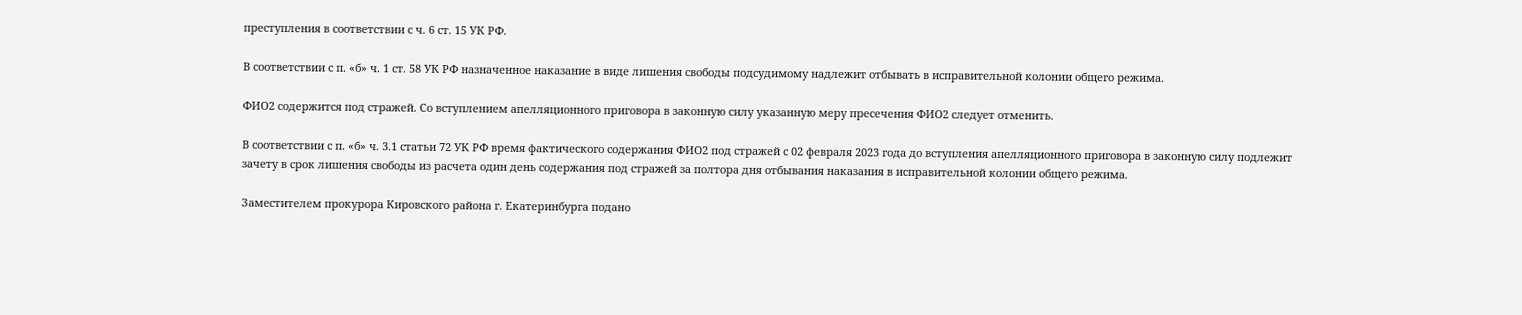преступления в соответствии с ч. 6 ст. 15 УК РФ.

В соответствии с п. «б» ч. 1 ст. 58 УК РФ назначенное наказание в виде лишения свободы подсудимому надлежит отбывать в исправительной колонии общего режима.

ФИО2 содержится под стражей. Со вступлением апелляционного приговора в законную силу указанную меру пресечения ФИО2 следует отменить.

В соответствии с п. «б» ч. 3.1 статьи 72 УК РФ время фактического содержания ФИО2 под стражей с 02 февраля 2023 года до вступления апелляционного приговора в законную силу подлежит зачету в срок лишения свободы из расчета один день содержания под стражей за полтора дня отбывания наказания в исправительной колонии общего режима.

Заместителем прокурора Кировского района г. Екатеринбурга подано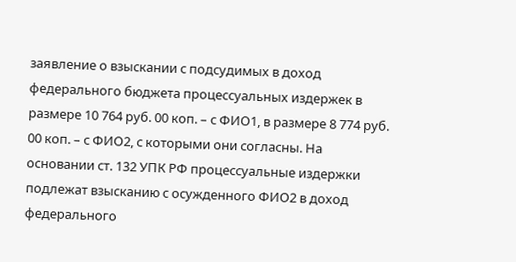заявление о взыскании с подсудимых в доход федерального бюджета процессуальных издержек в размере 10 764 руб. 00 коп. – с ФИО1, в размере 8 774 руб. 00 коп. – с ФИО2, с которыми они согласны. На основании ст. 132 УПК РФ процессуальные издержки подлежат взысканию с осужденного ФИО2 в доход федерального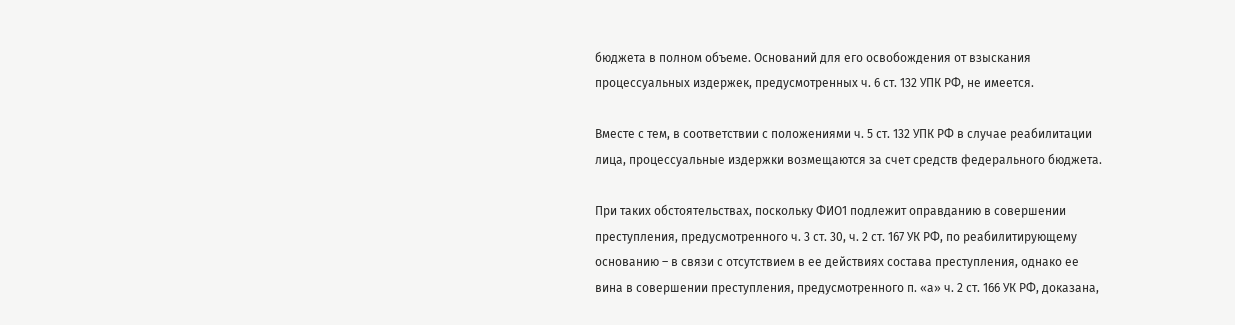бюджета в полном объеме. Оснований для его освобождения от взыскания процессуальных издержек, предусмотренных ч. 6 ст. 132 УПК РФ, не имеется.

Вместе с тем, в соответствии с положениями ч. 5 ст. 132 УПК РФ в случае реабилитации лица, процессуальные издержки возмещаются за счет средств федерального бюджета.

При таких обстоятельствах, поскольку ФИО1 подлежит оправданию в совершении преступления, предусмотренного ч. 3 ст. 30, ч. 2 ст. 167 УК РФ, по реабилитирующему основанию – в связи с отсутствием в ее действиях состава преступления, однако ее вина в совершении преступления, предусмотренного п. «а» ч. 2 ст. 166 УК РФ, доказана,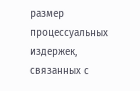размер процессуальных издержек, связанных с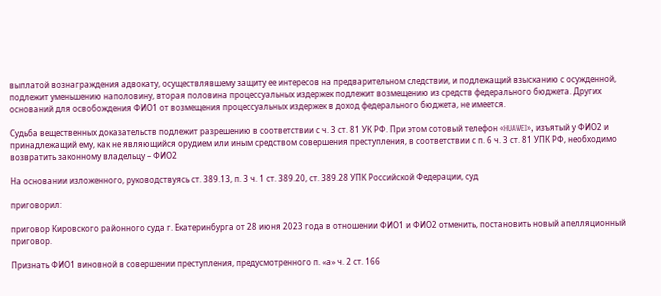выплатой вознаграждения адвокату, осуществлявшему защиту ее интересов на предварительном следствии, и подлежащий взысканию с осужденной, подлежит уменьшению наполовину, вторая половина процессуальных издержек подлежит возмещению из средств федерального бюджета. Других оснований для освобождения ФИО1 от возмещения процессуальных издержек в доход федерального бюджета, не имеется.

Судьба вещественных доказательств подлежит разрешению в соответствии с ч. 3 ст. 81 УК РФ. При этом сотовый телефон «HUAWEI», изъятый у ФИО2 и принадлежащий ему, как не являющийся орудием или иным средством совершения преступления, в соответствии с п. 6 ч. 3 ст. 81 УПК РФ, необходимо возвратить законному владельцу – ФИО2

На основании изложенного, руководствуясь ст. 389.13, п. 3 ч. 1 ст. 389.20, ст. 389.28 УПК Российской Федерации, суд

приговорил:

приговор Кировского районного суда г. Екатеринбурга от 28 июня 2023 года в отношении ФИО1 и ФИО2 отменить, постановить новый апелляционный приговор.

Признать ФИО1 виновной в совершении преступления, предусмотренного п. «а» ч. 2 ст. 166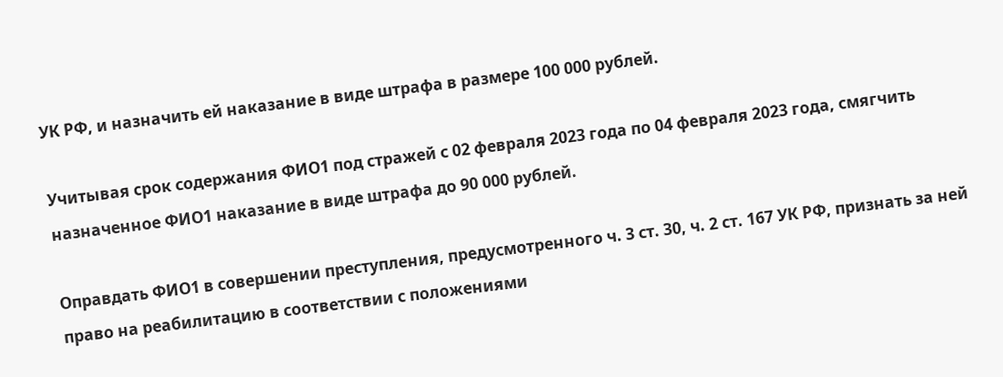УК РФ, и назначить ей наказание в виде штрафа в размере 100 000 рублей.

Учитывая срок содержания ФИО1 под стражей с 02 февраля 2023 года по 04 февраля 2023 года, смягчить назначенное ФИО1 наказание в виде штрафа до 90 000 рублей.

Оправдать ФИО1 в совершении преступления, предусмотренного ч. 3 ст. 30, ч. 2 ст. 167 УК РФ, признать за ней право на реабилитацию в соответствии с положениями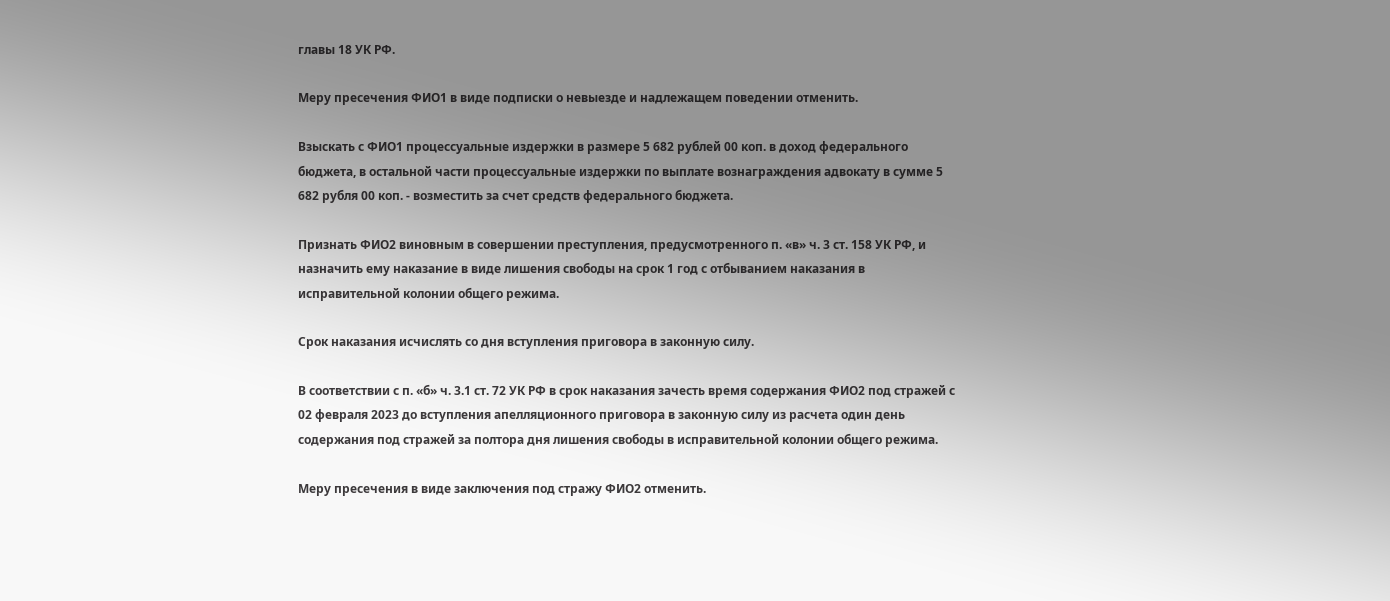главы 18 УК РФ.

Меру пресечения ФИО1 в виде подписки о невыезде и надлежащем поведении отменить.

Взыскать с ФИО1 процессуальные издержки в размере 5 682 рублей 00 коп. в доход федерального бюджета, в остальной части процессуальные издержки по выплате вознаграждения адвокату в сумме 5 682 рубля 00 коп. - возместить за счет средств федерального бюджета.

Признать ФИО2 виновным в совершении преступления, предусмотренного п. «в» ч. 3 ст. 158 УК РФ, и назначить ему наказание в виде лишения свободы на срок 1 год с отбыванием наказания в исправительной колонии общего режима.

Срок наказания исчислять со дня вступления приговора в законную силу.

В соответствии с п. «б» ч. 3.1 ст. 72 УК РФ в срок наказания зачесть время содержания ФИО2 под стражей с 02 февраля 2023 до вступления апелляционного приговора в законную силу из расчета один день содержания под стражей за полтора дня лишения свободы в исправительной колонии общего режима.

Меру пресечения в виде заключения под стражу ФИО2 отменить.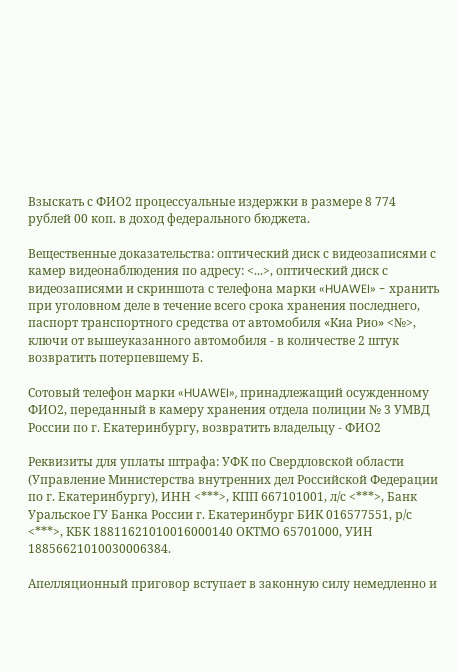Взыскать с ФИО2 процессуальные издержки в размере 8 774 рублей 00 коп. в доход федерального бюджета.

Вещественные доказательства: оптический диск с видеозаписями с камер видеонаблюдения по адресу: <...>, оптический диск с видеозаписями и скриншота с телефона марки «HUAWEI» - хранить при уголовном деле в течение всего срока хранения последнего, паспорт транспортного средства от автомобиля «Киа Рио» <№>, ключи от вышеуказанного автомобиля - в количестве 2 штук возвратить потерпевшему Б.

Сотовый телефон марки «HUAWEI», принадлежащий осужденному ФИО2, переданный в камеру хранения отдела полиции № 3 УМВД России по г. Екатеринбургу, возвратить владельцу - ФИО2

Реквизиты для уплаты штрафа: УФК по Свердловской области (Управление Министерства внутренних дел Российской Федерации по г. Екатеринбургу), ИНН <***>, КПП 667101001, л/с <***>, Банк Уральское ГУ Банка России г. Екатеринбург БИК 016577551, р/с <***>, КБК 18811621010016000140 ОКТМО 65701000, УИН 18856621010030006384.

Апелляционный приговор вступает в законную силу немедленно и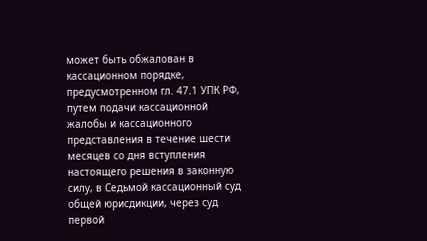может быть обжалован в кассационном порядке, предусмотренном гл. 47.1 УПК РФ, путем подачи кассационной жалобы и кассационного представления в течение шести месяцев со дня вступления настоящего решения в законную силу, в Седьмой кассационный суд общей юрисдикции, через суд первой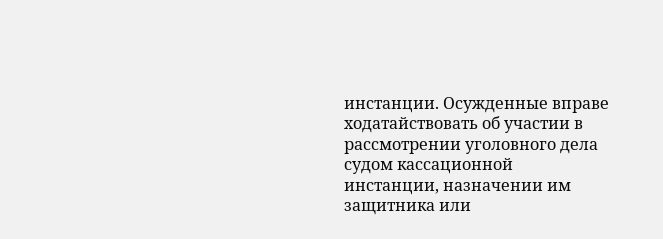инстанции. Осужденные вправе ходатайствовать об участии в рассмотрении уголовного дела судом кассационной инстанции, назначении им защитника или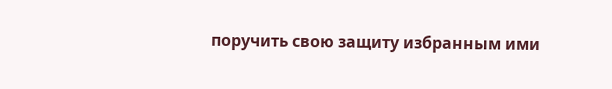поручить свою защиту избранным ими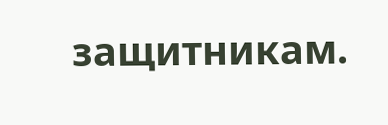защитникам.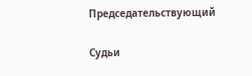Председательствующий

Судьи